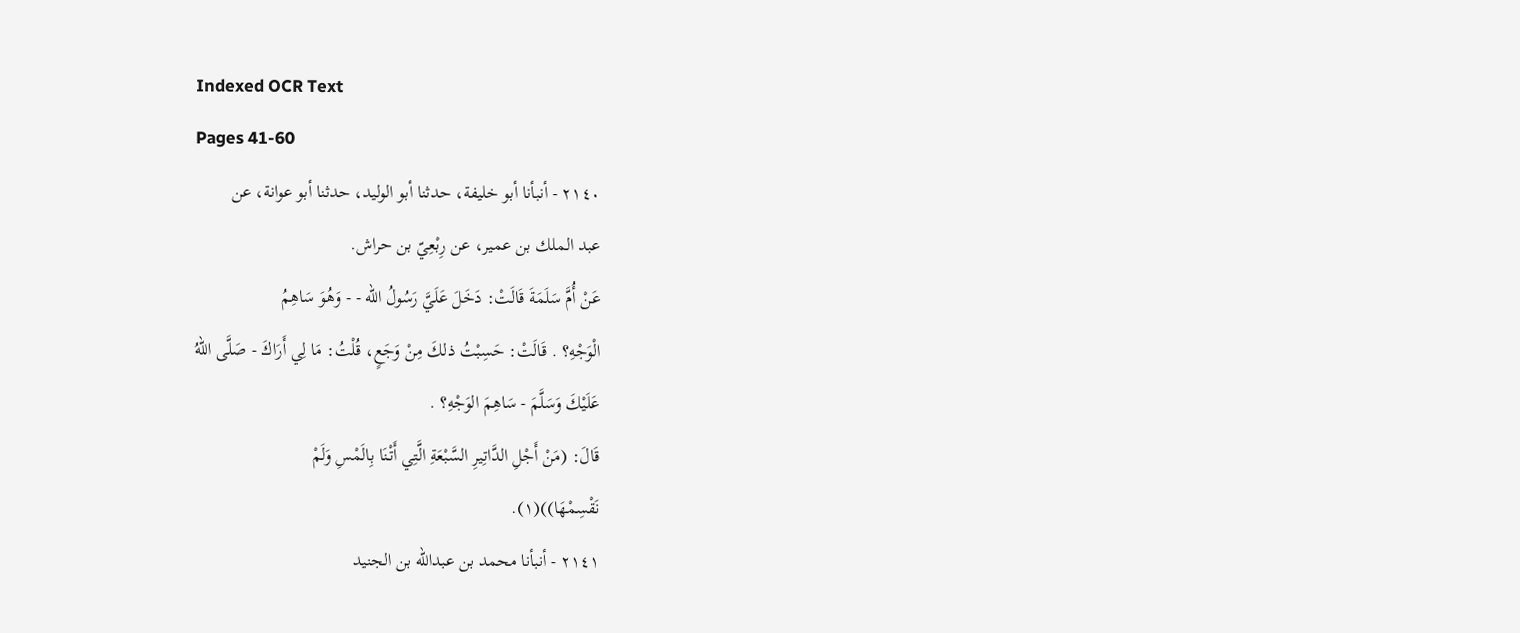Indexed OCR Text
Pages 41-60
٢١٤٠ - أنبأنا أبو خليفة، حدثنا أبو الوليد، حدثنا أبو عوانة، عن
عبد الملك بن عمير، عن رِبْعِيّ بن حراش.
عَنْ أُمَّ سَلَمَةَ قَالَتْ: دَخَلَ عَلَيَّ رَسُولُ الله - - وَهُوَ سَاهِمُ
الْوَجْهِ؟ . قَالَتْ: حَسِبْتُ ذلكَ مِنْ وَجَعٍ، قُلْتُ: مَا لِي أَرَاكَ - صَلَّى اللهُ
عَلَيْكَ وَسَلَّمَ - سَاهِمَ الوَجْهِ؟ .
قَالَ: (مَنْ أَجْلِ الدَّاتِيرِ السَّبْعَةِ الَّتِي أَتْنَا بِالَمْسِ وَلَمْ
نَقْسِمْهَا))(١).
٢١٤١ - أنبأنا محمد بن عبدالله بن الجنيد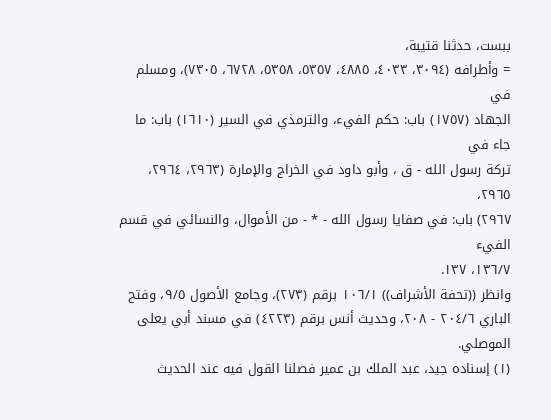ببست، حدثنا قتيبة،
= وأطرافه (٣٠٩٤، ٤٠٣٣، ٤٨٨٥، ٥٣٥٧، ٥٣٥٨، ٦٧٢٨، ٧٣٠٥)، ومسلم في
الجهاد (١٧٥٧) باب: حكم الفيء، والترمذي في السير (١٦١٠) باب: ما جاء في
تركة رسول الله - ق ، وأبو داود في الخراج والإمارة (٢٩٦٣، ٢٩٦٤، ٢٩٦٥،
٢٩٦٧) باب: في صفايا رسول الله - * - من الأموال، والنسائي في قسم الفيء
١٣٦/٧، ١٣٧.
وانظر ((تحفة الأشراف)) ١٠٦/١ برقم (٢٧٣)، وجامع الأصول ٩/٥، وفتح
الباري ٢٠٤/٦ - ٢٠٨، وحديث أنس برقم (٤٢٢٣) في مسند أبي يعلى الموصلي.
(١) إسناده جيد، عبد الملك بن عمير فصلنا القول فيه عند الحديث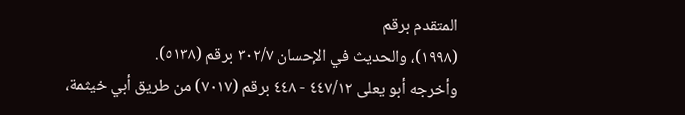المتقدم برقم
(١٩٩٨)، والحديث في الإحسان ٣٠٢/٧ برقم (٥١٣٨).
وأخرجه أبو يعلى ٤٤٧/١٢ - ٤٤٨ برقم (٧٠١٧) من طريق أبي خيثمة،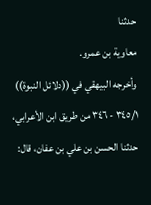حدثنا
معاوية بن عمرو.
وأخرجه البيهقي في ((دلائل النبوة)) ٣٤٥/١ - ٣٤٦ من طريق ابن الأعرابي،
حدثنا الحسن بن علي بن عفان، قال: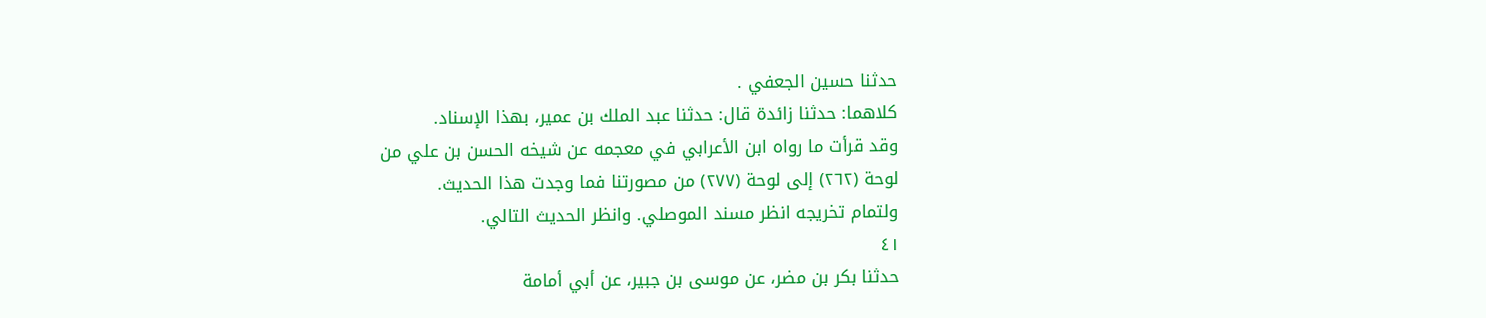حدثنا حسين الجعفي .
كلاهما: حدثنا زائدة قال: حدثنا عبد الملك بن عمير، بهذا الإسناد.
وقد قرأت ما رواه ابن الأعرابي في معجمه عن شيخه الحسن بن علي من
لوحة (٢٦٢) إلى لوحة (٢٧٧) من مصورتنا فما وجدت هذا الحديث.
ولتمام تخريجه انظر مسند الموصلي. وانظر الحديث التالي.
٤١
حدثنا بكر بن مضر، عن موسى بن جبير، عن أبي أمامة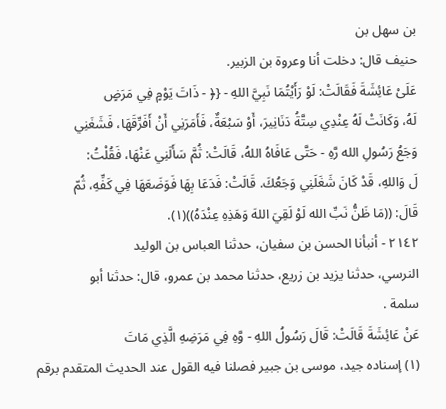بن سهل بن
حنيف قال: دخلت أنا وعروة بن الزبير.
عَلَىْ عَائِشَةَ فَقَالَتْ: لَوْ رَأَيْتُمَا نَبِيَّ اللهِ - {﴿ - ذَاتَ يَوْمٍ فِي مَرَضٍ
لَهُ، وَكَانَتْ لَهُ عِنْدِي سِتَّةُ دَنَانِيرَ، أَوْ سَبْعَةٌ، فَأَمَرَنِي أَنْ أَفَرِّقَهَا، فَشَغَنِي
وَجَعُ رَسُولِ الله رَّهِ - حَتَّى عَافَاهُ اللهُ، قَالَتْ: ثُمَّ سَأَلَنِي عَنْهَا، فَقُلْتُ:
لَ وَاللهِ، قَدْ كَانَ شَغَلَنِي وَجَعُكَ. قَالَتْ: فَدَعَا بِهَا فَوَضَعَهَا فِي كَفِّهِ، ثُمّ
قَالَ: ((مَا ظَنُّ نَبِّ الله لَوْ لَقِيَ اللهَ وَهَذِهِ عِنْدَهُ))(١).
٢١٤٢ - أنبأنا الحسن بن سفيان، حدثنا العباس بن الوليد
النرسي، حدثنا يزيد بن زريع، حدثنا محمد بن عمرو، قال: حدثنا أبو
سلمة .
عَنْ عَائِشَةَ قَالَتْ: قَالَ رَسُولُ اللهِ - وَّهِ فِي مَرَضِهِ الَّذِي مَاتَ
(١) إسناده جيد، موسى بن جبير فصلنا فيه القول عند الحديث المتقدم برقم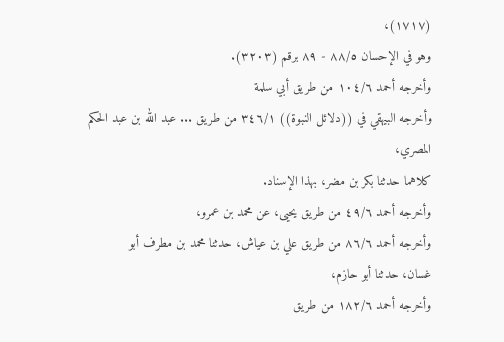(١٧١٧)،
وهو في الإحسان ٨٨/٥ - ٨٩ برقم (٣٢٠٣).
وأخرجه أحمد ١٠٤/٦ من طريق أبي سلمة
وأخرجه البيهقي في ((دلائل النبوة)) ٣٤٦/١ من طريق ... عبد الله بن عبد الحكم
المصري،
كلاهما حدثنا بكر بن مضر، بهذا الإسناد.
وأخرجه أحمد ٤٩/٦ من طريق يحيى، عن محمد بن عمرو،
وأخرجه أحمد ٨٦/٦ من طريق علي بن عياش، حدثنا محمد بن مطرف أبو
غسان، حدثنا أبو حازم،
وأخرجه أحمد ١٨٢/٦ من طريق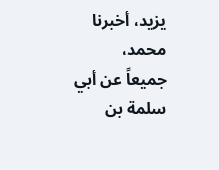يزيد، أخبرنا محمد،
جميعاً عن أبي سلمة بن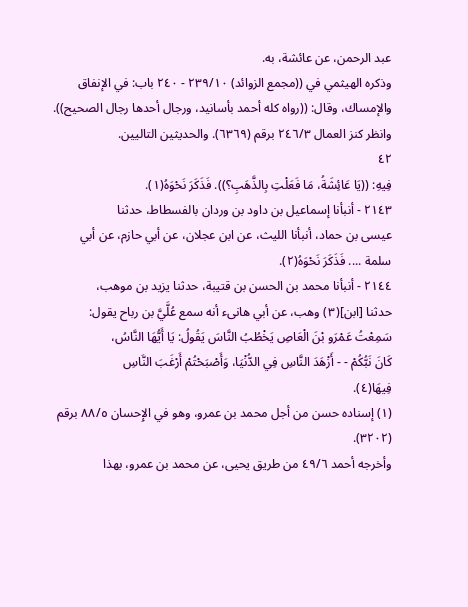عبد الرحمن، عن عائشة، به.
وذكره الهيثمي في ((مجمع الزوائد) ٢٣٩/١٠ - ٢٤٠ باب: في الإنفاق
والإمساك، وقال: ((رواه كله أحمد بأسانيد، ورجال أحدها رجال الصحيح)).
وانظر كنز العمال ٢٤٦/٣ برقم (٦٣٦٩). والحديثين التاليين.
٤٢
فِيهِ: ((يَا عَائِشَةُ، مَا فَعَلْتِ بِالذَّهَبِ؟)). فَذَكَرَ نَحْوَهُ(١).
٢١٤٣ - أنبأنا إسماعيل بن داود بن وردان بالفسطاط، حدثنا
عيسى بن حماد، أنبأنا الليث، عن ابن عجلان، عن أبي حازم، عن أبي
سلمة .... فَذَكَرَ نَحْوَهُ(٢).
٢١٤٤ - أنبأنا محمد بن الحسن بن قتيبة، حدثنا يزيد بن موهب،
حدثنا [ابن](٣) وهب، عن أبي هانىء أنه سمع عُلَّيَّ بن رباح يقول:
سَمِعْتُ عَمْرَو بْنَ الْعَاصِ يَخْطُبُ النَّاسَ يَقُولُ: يَا أَيُّهَا النَّاسُ،
كَانَ نَبُّكُمْ - - أَزْهَدَ النَّاسِ فِي الدُّنْيَا، وَأَصْبَحْتُمْ أَرْغَبَ النَّاسِ
فِيهَا(٤).
(١) إسناده حسن من أجل محمد بن عمرو، وهو في الإِحسان ٨٨/٥ برقم (٣٢٠٢).
وأخرجه أحمد ٤٩/٦ من طريق يحيى، عن محمد بن عمرو، بهذا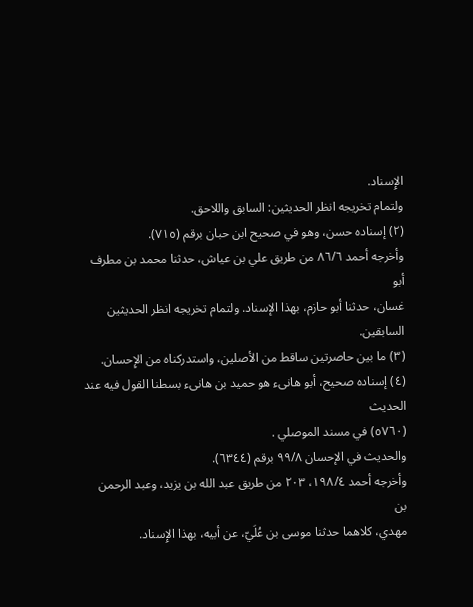الإِسناد.
ولتمام تخريجه انظر الحديثين: السابق واللاحق.
(٢) إسناده حسن، وهو في صحيح ابن حبان برقم (٧١٥).
وأخرجه أحمد ٨٦/٦ من طريق علي بن عياش، حدثنا محمد بن مطرف أبو
غسان، حدثنا أبو حازم، بهذا الإسناد. ولتمام تخريجه انظر الحديثين السابقين.
(٣) ما بين حاصرتين ساقط من الأصلين، واستدركناه من الإِحسان.
(٤) إسناده صحيح، أبو هانىء هو حميد بن هانىء بسطنا القول فيه عند الحديث
(٥٧٦٠) في مسند الموصلي .
والحديث في الإحسان ٩٩/٨ برقم (٦٣٤٤).
وأخرجه أحمد ١٩٨/٤، ٢٠٣ من طريق عبد الله بن يزيد، وعبد الرحمن بن
مهدي، كلاهما حدثنا موسى بن عُلَيّ، عن أبيه، بهذا الإِسناد.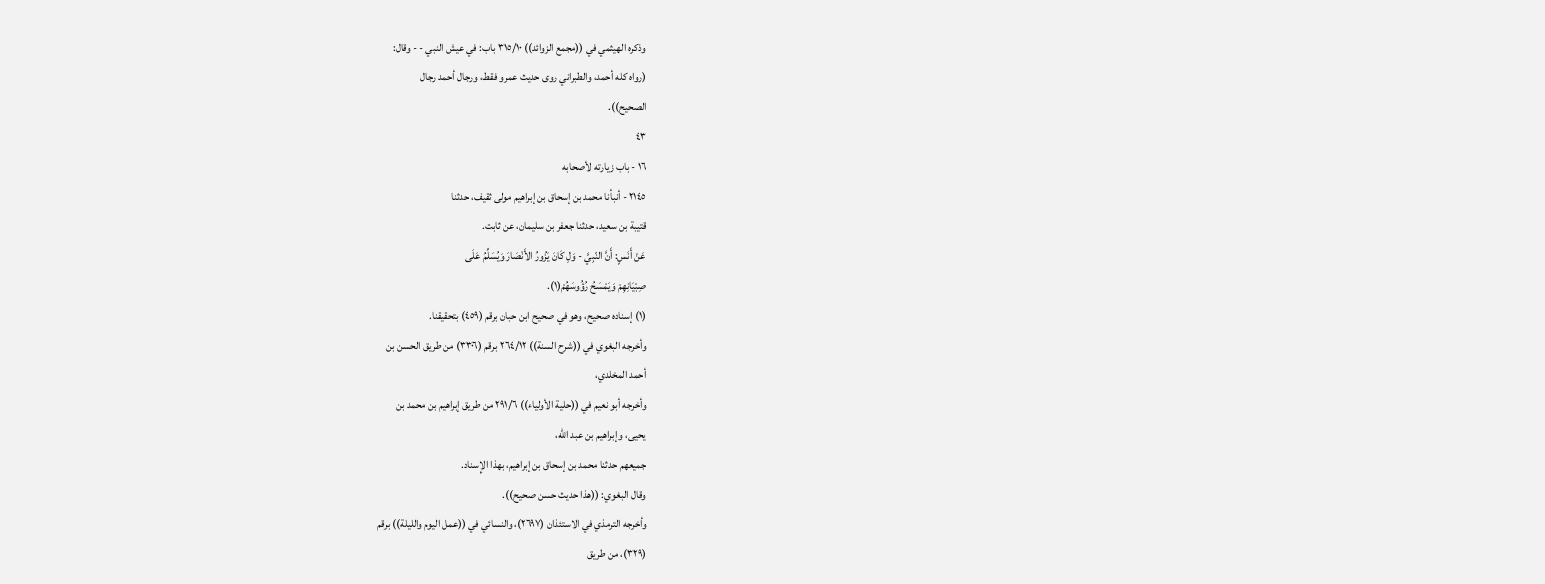وذكره الهيثمي في ((مجمع الزوائد)) ٣١٥/١٠ باب: في عيش النبي - - وقال:
(رواه كله أحمد، والطبراني روى حديث عمرو فقط، ورجال أحمد رجال
الصحيح)).
٤٣
١٦ - باب زيارته لأصحابه
٢١٤٥ - أنبأنا محمد بن إسحاق بن إبراهيم مولى ثقيف، حدثنا
قتيبة بن سعيد، حدثنا جعفر بن سليمان، عن ثابت.
عَنْ أَنَسٍ: أَنَّ النّبِيَّ - وَلِ كَانَ يَزُورُ الأَنْصَارَ وَيُسَلِّمُ عَلَى
صِبْيَانِهِمْ وَيَمْسَحُ رُؤُوسَهُمْ(١).
(١) إسناده صحيح، وهو في صحيح ابن حبان برقم (٤٥٩) بتحقيقنا.
وأخرجه البغوي في ((شرح السنة)) ٢٦٤/١٢ برقم (٣٣٠٦) من طريق الحسن بن
أحمد المخلدي،
وأخرجه أبو نعيم في ((حلية الأولياء)) ٢٩١/٦ من طريق إبراهيم بن محمد بن
یحیی، وإبراهيم بن عبد الله،
جميعهم حدثنا محمد بن إسحاق بن إبراهيم، بهذا الإِسناد.
وقال البغوي: ((هذا حديث حسن صحيح)).
وأخرجه الترمذي في الاستئذان (٢٦٩٧)، والنسائي في ((عمل اليوم والليلة)) برقم
(٣٢٩)، من طريق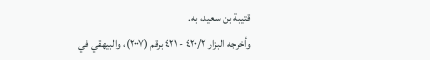قتيبة بن سعيد، به.
وأخرجه البزار ٤٢٠/٢ - ٤٢١ برقم (٢٠٠٧)، والبيهقي في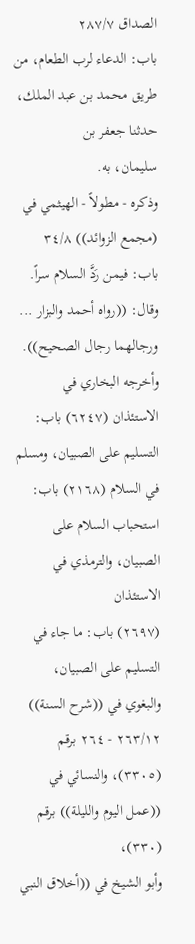الصداق ٢٨٧/٧
باب: الدعاء لرب الطعام، من طريق محمد بن عبد الملك، حدثنا جعفر بن
سلیمان، به.
وذكره - مطولاً - الهيثمي في (مجمع الزوائد)) ٣٤/٨ باب: فيمن رَدَّ السلام سراً.
وقال: ((رواه أحمد والبزار ... ورجالهما رجال الصحيح)).
وأخرجه البخاري في الاستئذان (٦٢٤٧) باب: التسليم على الصبيان، ومسلم
في السلام (٢١٦٨) باب: استحباب السلام على الصبيان، والترمذي في الاستئذان
(٢٦٩٧) باب: ما جاء في التسليم على الصبيان، والبغوي في ((شرح السنة))
٢٦٣/١٢ - ٢٦٤ برقم (٣٣٠٥)، والنسائي في ((عمل اليوم والليلة)) برقم (٣٣٠)،
وأبو الشيخ في ((أخلاق النبي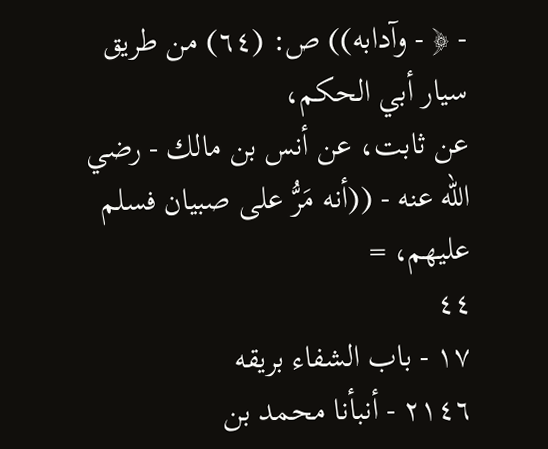- ﴿ - وآدابه)) ص: (٦٤) من طريق سيار أبي الحكم،
عن ثابت، عن أنس بن مالك - رضي الله عنه - ((أنه مَرُّ على صبيان فسلم علیھم، =
٤٤
١٧ - باب الشفاء بريقه
٢١٤٦ - أنبأنا محمد بن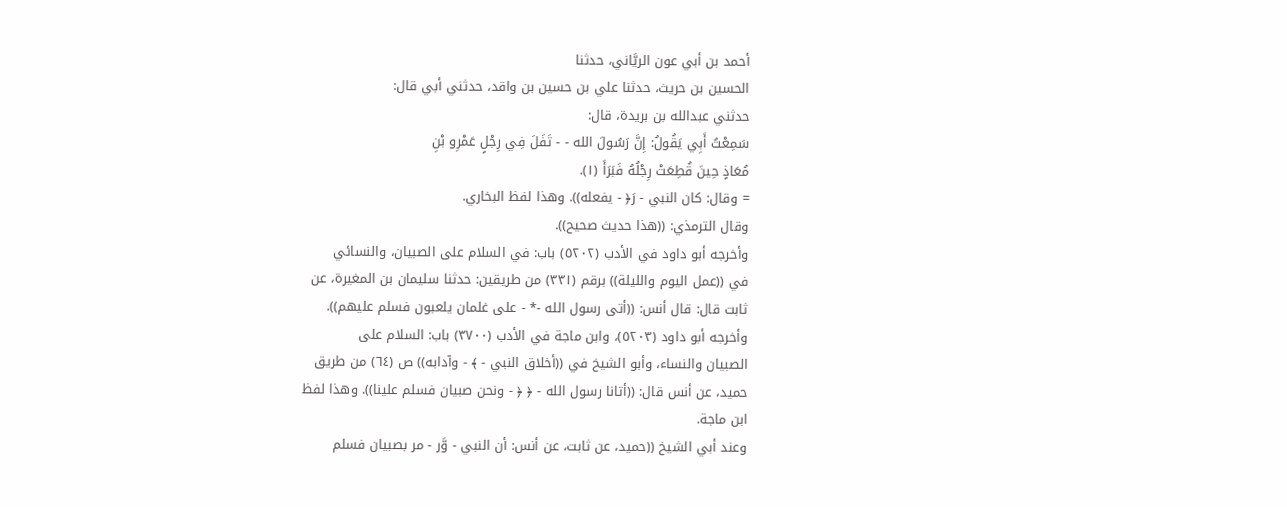أحمد بن أبي عون الريَّاني، حدثنا
الحسين بن حريث، حدثنا علي بن حسين بن واقد، حدثني أبي قال:
حدثني عبدالله بن بريدة، قال:
سَمِعْتُ أَبِي يَقُولُ: إِنَّ رَسُولَ الله - - تَفَلَ فِي رِجْلٍ عَمْرِو بْنِ
مُعَاذٍ حِينَ قُطِعَتْ رِجْلُهُ فَبَرَأَ (١).
= وقال: كان النبي - رَ﴿ - يفعله)). وهذا لفظ البخاري.
وقال الترمذي: ((هذا حديث صحيح)).
وأخرجه أبو داود في الأدب (٥٢٠٢) باب: في السلام على الصبيان، والنسائي
في ((عمل اليوم والليلة)) برقم (٣٣١) من طريقين: حدثنا سليمان بن المغيرة، عن
ثابت قال: قال أنس: ((أتى رسول الله -* - على غلمان يلعبون فسلم عليهم)).
وأخرجه أبو داود (٥٢٠٣)، وابن ماجة في الأدب (٣٧٠٠) باب: السلام على
الصبيان والنساء، وأبو الشيخ في ((أخلاق النبي - ﴾ - وآدابه)) ص (٦٤) من طريق
حميد، عن أنس قال: ((أتانا رسول الله - ﴿ ﴿ - ونحن صبيان فسلم علينا)). وهذا لفظ
ابن ماجة.
وعند أبي الشيخ ((حميد، عن ثابت، عن أنس: أن النبي - وَّر - مر بصبيان فسلم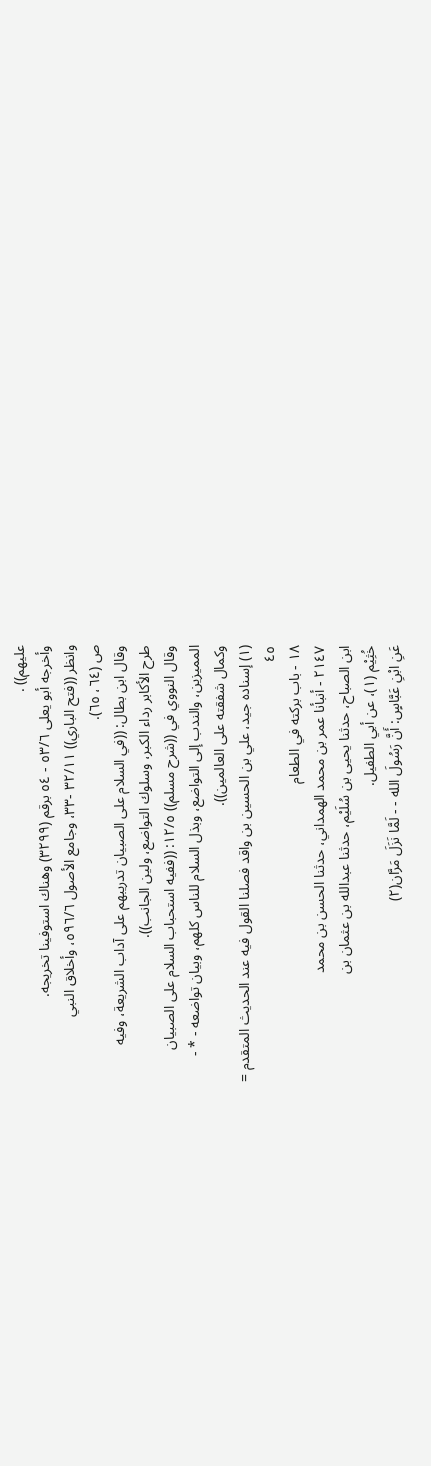عليهم)) .
وأخرجه أبو يعلى ٥٣/٦ - ٥٤ برقم (٣٢٩٩) وهناك استوفينا تخريجه.
وانظر ((فتح الباري)) ٣٢/١١ -٣٣، وجامع الأصول ٥٩٦/٦، وأخلاق النبي
ص (٦٤، ٦٥).
وقال ابن بطال: ((في السلام على الصبيان تدريبهم على آداب الشريعة، وفيه
طرح الأكابر رداء الكبر، وسلوك التواضع، ولين الجانب)).
وقال النووي في ((شرح مسلم)) ١٢/٥: ((ففيه استحباب السلام على الصبيان
المميزين، والندب إلى التواضع، وبذل السلام للناس كلهم، وبيان تواضعه - * -
وكمال شفقته على العالمين)).
(١) إسناده جيد، علي بن الحسين بن واقد فصلنا القول فيه عند الحديث المتقدم =
٤٥
١٨ - باب بركته في الطعام
٢١٤٧ - أنبأنا عمر بن محمد الهمداني، حدثنا الحسن بن محمد
ابن الصباح، حدثنا يحيى بن سُلَيْم، حدثنا عبدالله بن عثمان بن
خُثِيْم (١)، عن أبي الطفيل.
عَنِ ابْنِ عَبَّاسٍ: أَنَّ رَسُولَ الله - - لَمَّا نَزَلَ مَرَّان(٢)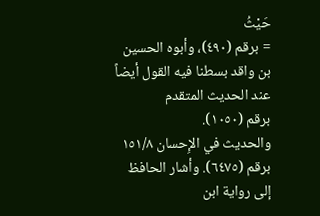حَيْثُ
= برقم (٤٩٠)، وأبوه الحسين بن واقد بسطنا فيه القول أيضاً عند الحديث المتقدم
برقم (١٠٥٠).
والحديث في الإِحسان ١٥١/٨ برقم (٦٤٧٥). وأشار الحافظ إلى رواية ابن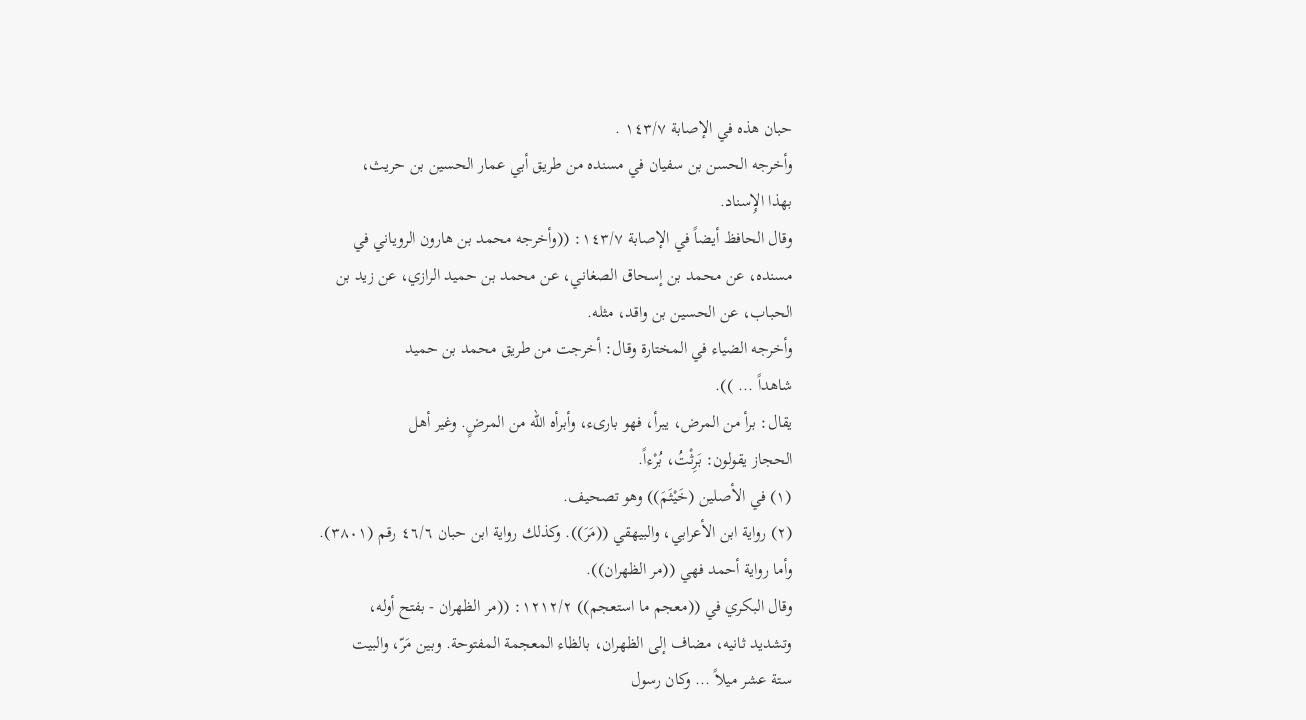حبان هذه في الإصابة ١٤٣/٧ .
وأخرجه الحسن بن سفيان في مسنده من طريق أبي عمار الحسين بن حريث،
بهذا الإِسناد.
وقال الحافظ أيضاً في الإصابة ١٤٣/٧: ((وأخرجه محمد بن هارون الروياني في
مسنده، عن محمد بن إسحاق الصغاني، عن محمد بن حميد الرازي، عن زيد بن
الحباب، عن الحسين بن واقد، مثله.
وأخرجه الضياء في المختارة وقال: أخرجت من طريق محمد بن حميد
شاهداً ... )).
يقال: برأ من المرض، يبرأ، فهو بارىء، وأبرأه الله من المرضٍ. وغير أهل
الحجاز يقولون: بَرِثْتُ، بُرْءاً.
(١) في الأصلين (خَيْثَمَ)) وهو تصحيف.
(٢) رواية ابن الأعرابي، والبيهقي ((مَرَ)). وكذلك رواية ابن حبان ٤٦/٦ رقم (٣٨٠١).
وأما رواية أحمد فهي ((مر الظهران)).
وقال البكري في ((معجم ما استعجم)) ١٢١٢/٢: ((مر الظهران - بفتح أوله،
وتشديد ثانيه، مضاف إلى الظهران، بالظاء المعجمة المفتوحة. وبين مَرّ، والبيت
ستة عشر ميلاً ... وكان رسول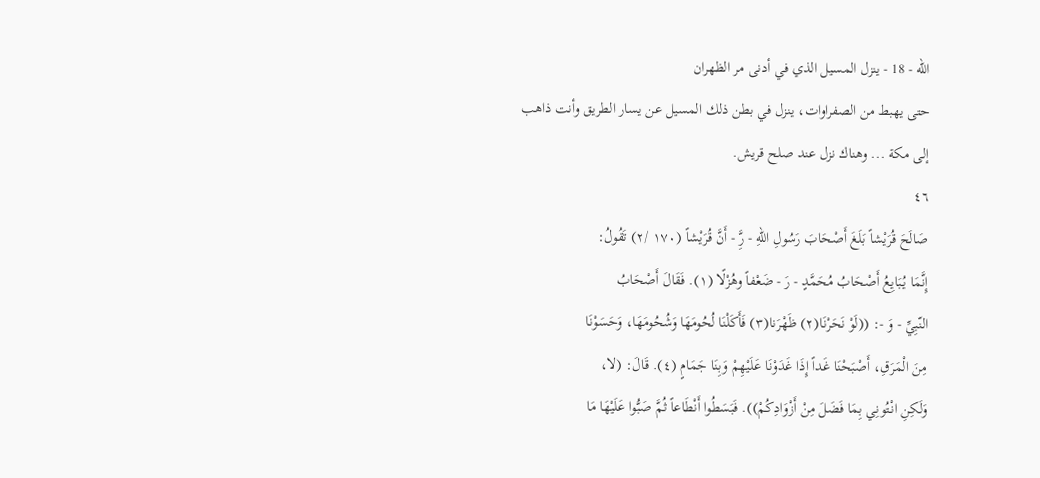الله - 18 - ينزل المسيل الذي في أدنى مر الظهران
حتى يهبط من الصفراوات، ينزل في بطن ذلك المسيل عن يسار الطريق وأنت ذاهب
إلى مكة ... وهناك نزل عند صلح قريش.
٤٦
صَالَحَ قُرَيْشاً بَلَغَ أَصْحَابَ رَسُولِ اللهِ - رَِّ - أَنَّ قُرَيْشاً (١٧٠ /٢) تَقُولُ:
إِنَّمَا يُبَايِعُ أَصْحَابُ مُحَمَّدٍ - رَ - ضَعْفاً وهُزْلًا (١). فَقَالَ أَصْحَابُ
النّبِيِّ - وَ -: ((لَوْ نَحَرْنَا(٢) ظَهْرَنا(٣) فَأَكَلْنَا لُحُومَهَا وَشُحُومَهَا، وَحَسَوْنَا
مِنَ الْمَرَقِ، أَصْبَحْنَا غَداً إِذَا غَدَوْنَا عَلَيْهِمْ وَبِنَا جَمَامٍ (٤). قَالَ: (لا،
وَلَكِنِ انْتُونِي بِمَا فَضَلَ مِنْ أَزْوَادِكُمْ)). فَبَسَطُوا أَنْطَاعاً ثُمَّ صَبُّوا عَلَيْهَا مَا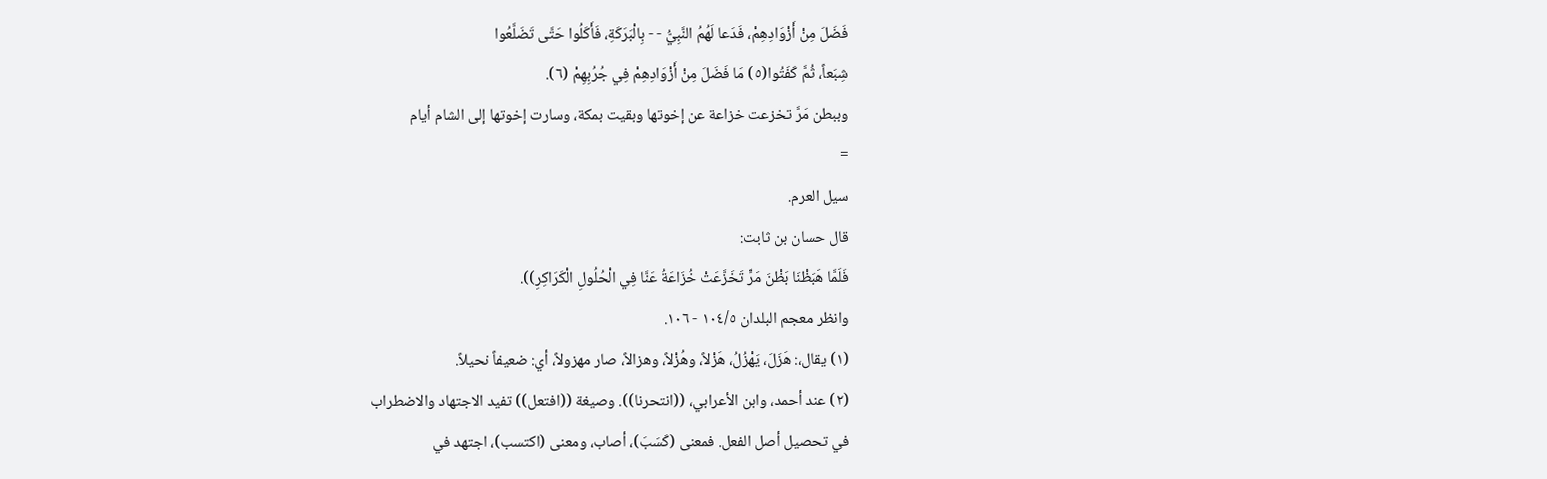فَضَلَ مِنْ أَزْوَادِهِمْ، فَدَعا لَهُمُ النَّبِيُّ - - بِالْبَرَكَةِ، فَأَكَلُوا حَتَّى تَضَلَّعُوا
شِبَعاً، ثُمَّ كَفَتُوا(٥) مَا فَضَلَ مِنْ أَزْوَادِهِمْ فِي جُرُبِهِمْ (٦).
وببطن مَرَّ تخزعت خزاعة عن إخوتها وبقيت بمكة، وسارت إخوتها إلى الشام أيام
=
سيل العرم.
قال حسان بن ثابت:
فَلَمَّا هَبَظْنَا بَظْنَ مَرٍّ تَخَزَّعَتْ خُزَاعَةُ عَنَّا فِي الْحُلُولِ الْكَرَاكِرِ)).
وانظر معجم البلدان ١٠٤/٥ - ١٠٦.
(١) يقال،: هَزَلَ، يَهْزُلُ، هَزْلاً، وهُزْلاً، وهزالاً، صار مهزولاً، أي: ضعيفاً نحيلاً.
(٢) عند أحمد، وابن الأعرابي، ((انتحرنا)). وصيغة ((افتعل)) تفيد الاجتهاد والاضطراب
في تحصيل أصل الفعل. فمعنى (كَسَبَ)، أصاب، ومعنى (اكتسب)، اجتهد في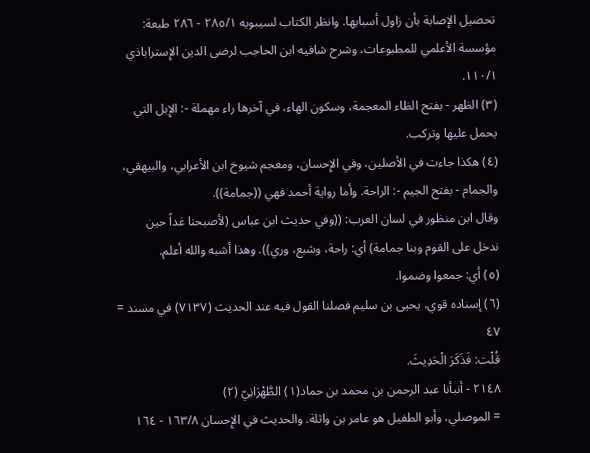تحصيل الإصابة بأن زاول أسبابها. وانظر الكتاب لسيبويه ٢٨٥/١ - ٢٨٦ طبعة:
مؤسسة الأعلمي للمطبوعات، وشرح شافيه ابن الحاجب لرضى الدين الإِستراباذي
١١٠/١.
(٣) الظهر - بفتح الظاء المعجمة، وسكون الهاء، في آخرها راء مهملة -: الإِبل التي
يحمل عليها وتركب.
(٤) هكذا جاءت في الأصلين، وفي الإِحسان، ومعجم شيوخ ابن الأعرابي، والبيهقي،
والجمام - بفتح الجيم -: الراحة. وأما رواية أحمد فهي ((جمامة)).
وقال ابن منظور في لسان العرب: ((وفي حديث ابن عباس (لأصبحنا غداً حين
ندخل على القوم وبنا جمامة) أي: راحة، وشبع، وري)). وهذا أشبه والله أعلم.
(٥) أي: جمعوا وضموا.
(٦) إسناده قوي، يحيى بن سليم فصلنا القول فيه عند الحديث (٧١٣٧) في مسند =
٤٧
قُلْت: فَذَكَرَ الْحَدِيثَ.
٢١٤٨ - أنبأنا عبد الرحمن بن محمد بن حماد(١) الطَّهْرَانِيّ (٢)
= الموصلي، وأبو الطفيل هو عامر بن واثلة. والحديث في الإِحسان ١٦٣/٨ - ١٦٤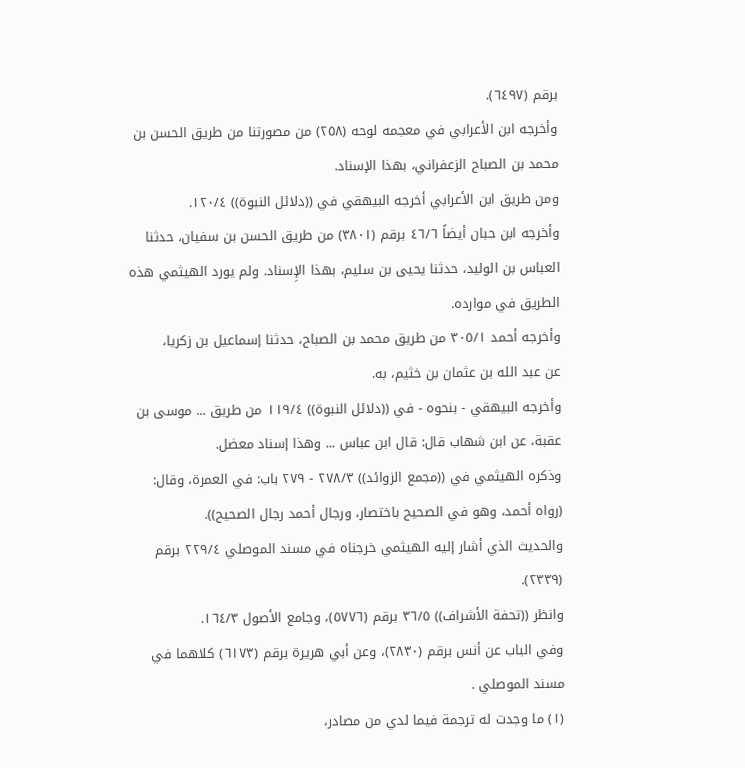برقم (٦٤٩٧).
وأخرجه ابن الأعرابي في معجمه لوحه (٢٥٨) من مصورتنا من طريق الحسن بن
محمد بن الصباح الزعفراني، بهذا الإسناد.
ومن طريق ابن الأعرابي أخرجه البيهقي في ((دلائل النبوة)) ١٢٠/٤.
وأخرجه ابن حبان أيضاً ٤٦/٦ برقم (٣٨٠١) من طريق الحسن بن سفيان، حدثنا
العباس بن الوليد، حدثنا يحيى بن سليم، بهذا الإِسناد. ولم يورد الهيثمي هذه
الطريق في موارده.
وأخرجه أحمد ٣٠٥/١ من طريق محمد بن الصباح، حدثنا إسماعيل بن زکریا،
عن عبد الله بن عثمان بن خثيم، به.
وأخرجه البيهقي - بنحوه - في ((دلائل النبوة)) ١١٩/٤ من طريق ... موسى بن
عقبة، عن ابن شهاب قال: قال ابن عباس ... وهذا إسناد معضل.
وذكره الهيثمي في ((مجمع الزوائد)) ٢٧٨/٣ - ٢٧٩ باب: في العمرة، وقال:
(رواه أحمد، وهو في الصحيح باختصار، ورجال أحمد رجال الصحيح)).
والحديث الذي أشار إليه الهيثمي خرجناه في مسند الموصلي ٢٢٩/٤ برقم
(٢٣٣٩).
وانظر ((تحفة الأشراف)) ٣٦/٥ برقم (٥٧٧٦)، وجامع الأصول ١٦٤/٣.
وفي الباب عن أنس برقم (٢٨٣٠)، وعن أبي هريرة برقم (٦١٧٣) كلاهما في
مسند الموصلي .
(١) ما وجدت له ترجمة فيما لدي من مصادر،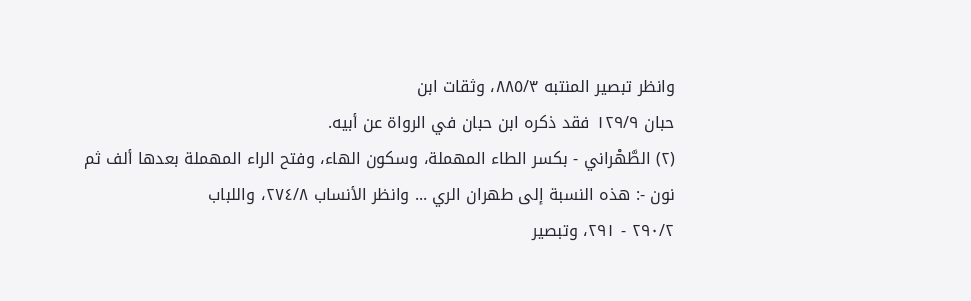وانظر تبصير المنتبه ٨٨٥/٣، وثقات ابن
حبان ١٢٩/٩ فقد ذكره ابن حبان في الرواة عن أبيه.
(٢) الطَّهْراني - بكسر الطاء المهملة، وسكون الهاء، وفتح الراء المهملة بعدها ألف ثم
نون -: هذه النسبة إلى طهران الري ... وانظر الأنساب ٢٧٤/٨، واللباب
٢٩٠/٢ - ٢٩١، وتبصير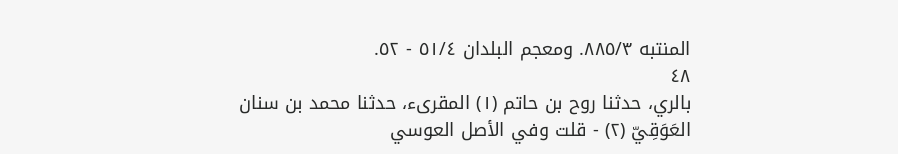المنتبه ٨٨٥/٣. ومعجم البلدان ٥١/٤ - ٥٢.
٤٨
بالري، حدثنا روح بن حاتم (١) المقرىء، حدثنا محمد بن سنان
العَوَقِيّ (٢) - قلت وفي الأصل العوسي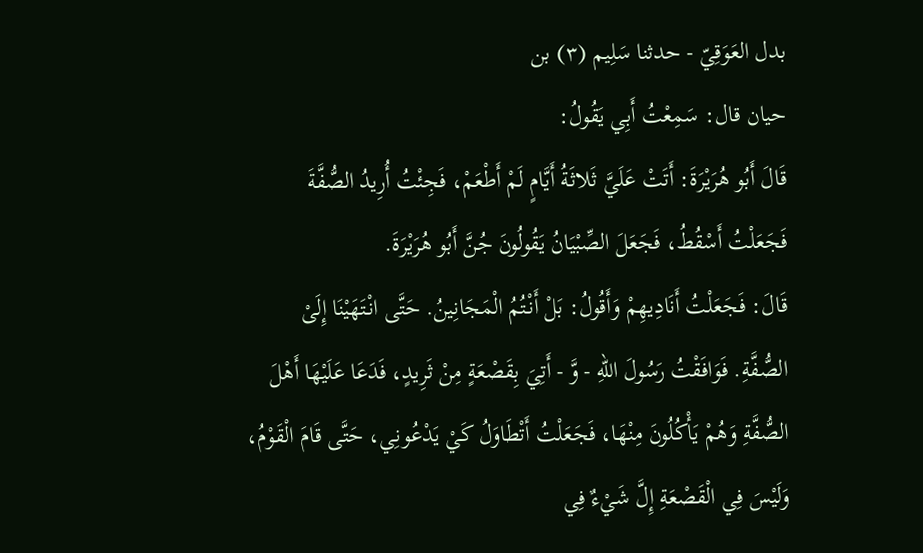بدل العَوَقِيّ - حدثنا سَلِيم (٣) بن
حيان قال: سَمِعْتُ أَبِي يَقُولُ:
قَالَ أَبُو هُرَيْرَةَ: أَتَتْ عَلَيَّ ثَلاثَةُ أَيَّامٍ لَمْ أَطْعَمْ، فَجِئْتُ أُرِيدُ الصُّفَّةَ
فَجَعَلْتُ أَسْقُطُ، فَجَعَلَ الصِّبْيَانُ يَقُولُونَ جُنَّ أَبُو هُرَيْرَةَ.
قَالَ: فَجَعَلْتُ أَنَادِيهِمْ وَأَقُولُ: بَلْ أَنْتُمُ الْمَجَانِينُ. حَتَّى انْتَهَيْنَا إِلَىْ
الصُّفَّةِ. فَوَافَقْتُ رَسُولَ اللهِ - وَّ - أَتِيَ بِقَصْعَةٍ مِنْ ثَرِيدٍ، فَدَعَا عَلَيْهَا أَهْلَ
الصُّفَّةِ وَهُمْ يَأْكُلُونَ مِنْهَا، فَجَعَلْتُ أَتْطَاوَلُ كَيْ يَدْعُونِي، حَتَّى قَامَ الْقَوْمُ،
وَلَيْسَ فِي الْقَصْعَةِ إِلَّ شَيْءٌ فِي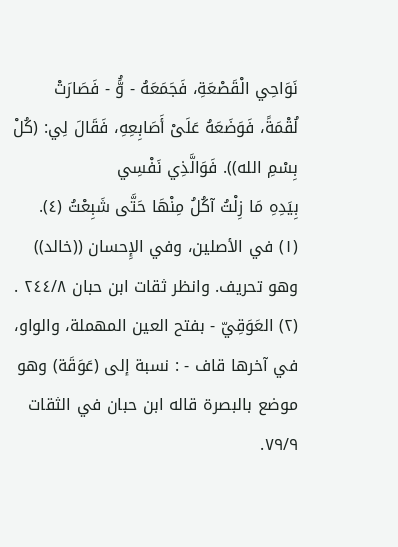نَوَاحِي الْقَصْعَةِ، فَجَمَعَهُ - وَُّ - فَصَارَتْ
لُقْمَةً، فَوَضَعَهُ عَلَىْ أَصَابِعِهِ، فَقَالَ لِي: (كُلْ بِسْمِ الله)). فَوَالَّذِي نَفْسِي
بِيَدِهِ مَا زِلْتُ آكُلُ مِنْهَا حَتَّى شَبِعْتُ (٤).
(١) في الأصلين، وفي الإِحسان ((خالد)) وهو تحريف. وانظر ثقات ابن حبان ٢٤٤/٨ .
(٢) العَوَقِيّ - بفتح العين المهملة، والواو، في آخرها قاف - : نسبة إلى (عَوَقَة) وهو
موضع بالبصرة قاله ابن حبان في الثقات ٧٩/٩.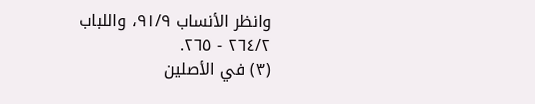وانظر الأنساب ٩١/٩، واللباب
٢٦٤/٢ - ٢٦٥.
(٣) في الأصلين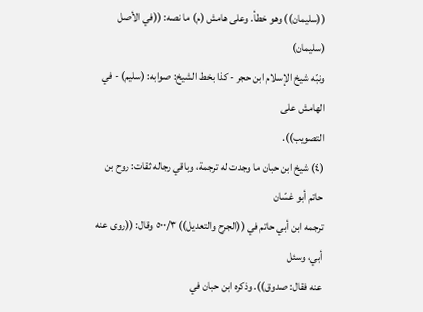((سليمان)) وهو خطأ. وعلى هامش (م) ما نصه: ((في الأصل (سليمان)
ونبّه شيخ الإسلام ابن حجر - كذا بخط الشيخ: صوابه: (سليم) - في الهامش على
التصويب)).
(٤) شيخ ابن حبان ما وجدت له ترجمة، وباقي رجاله ثقات: روح بن حاتم أبو غسّان
ترجمه ابن أبي حاتم في ((الجرح والتعديل)) ٥٠٠/٣ وقال: ((روى عنه أبي، وسئل
عنه فقال: صدوق)). وذكره ابن حبان في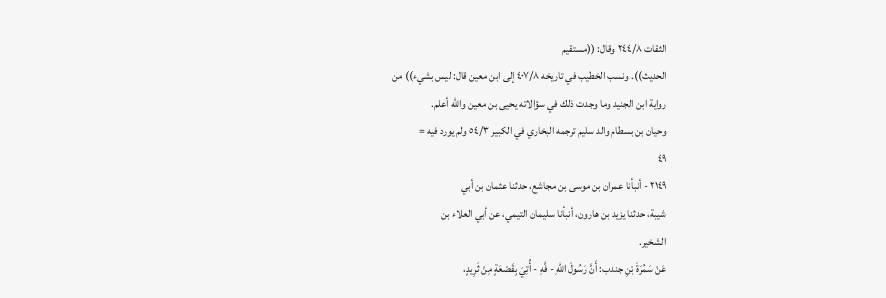الثقات ٢٤٤/٨ وقال: ((مستقيم
الحديث)). ونسب الخطيب في تاريخه ٤٠٧/٨ إلى ابن معين قال: ليس بشيء)) من
رواية ابن الجنيد وما وجدت ذلك في سؤالاته يحيى بن معين والله أعلم.
وحيان بن بسطام والد سليم ترجمه البخاري في الكبير ٥٤/٣ ولم يورد فيه =
٤٩
٢١٤٩ - أنبأنا عمران بن موسى بن مجاشع، حدثنا عثمان بن أبي
شيبة، حدثنا يزيد بن هارون، أنبأنا سليمان التيمي، عن أبي العلاء بن
الشخير.
عَنْ سَمُرَةَ بْنِ جندب: أَنَّ رَسُولَ اللهِ - فَّهِ - أُتِيَ بِقَصْعَةٍ مِنْ ثَرِيدٍ،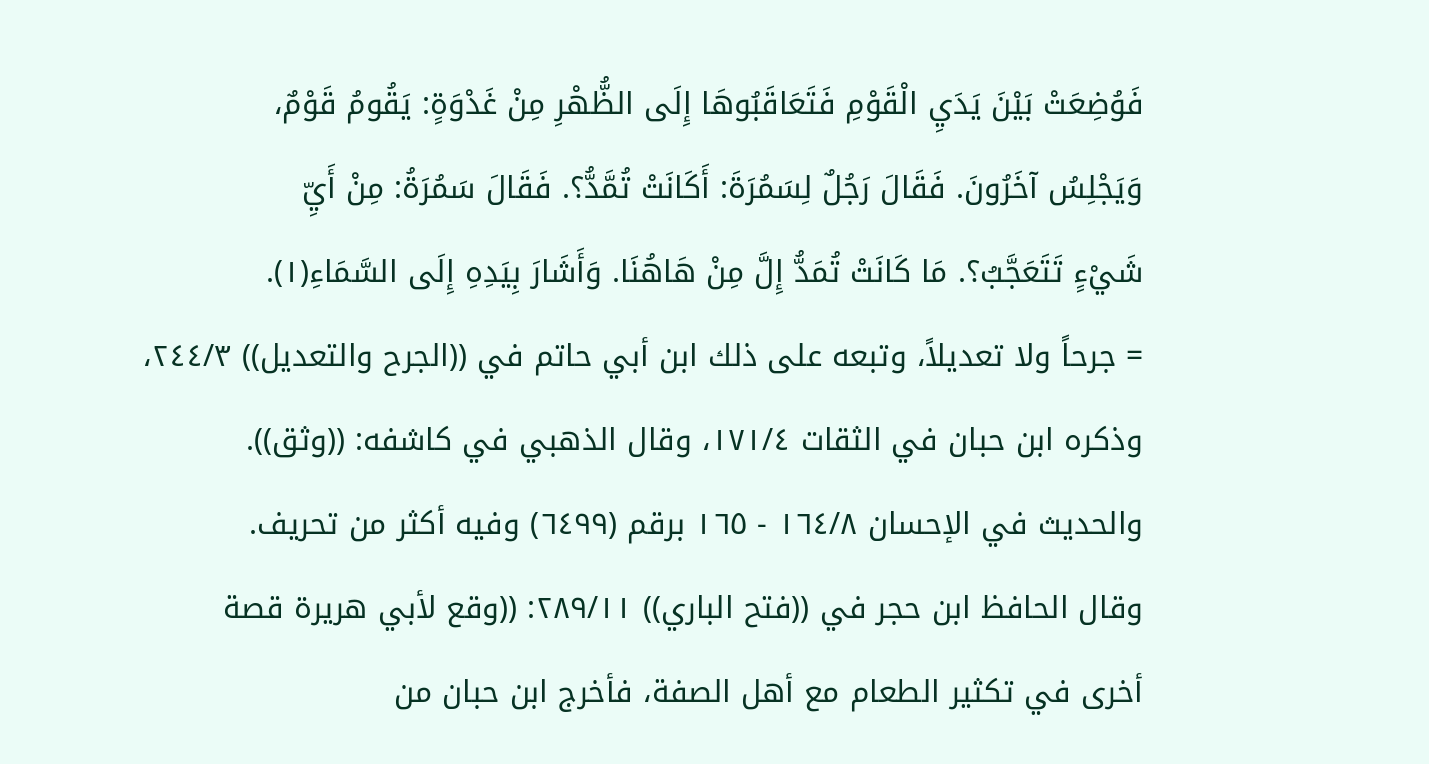فَوُضِعَتْ بَيْنَ يَدَيِ الْقَوْمِ فَتَعَاقَبُوهَا إِلَى الظُّهْرِ مِنْ غَدْوَةٍ: يَقُومُ قَوْمٌ،
وَيَجْلِسُ آخَرُونَ. فَقَالَ رَجُلٌ لِسَمُرَةَ: أَكَانَتْ تُمَّدُّ؟. فَقَالَ سَمُرَةُ: مِنْ أَيِّ
شَيْءٍ تَتَعَجَّبُ؟. مَا كَانَتْ تُمَدُّ إِلَّ مِنْ هَاهُنَا. وَأَشَارَ بِيَدِهِ إِلَى السَّمَاءِ(١).
= جرحاً ولا تعديلاً، وتبعه على ذلك ابن أبي حاتم في ((الجرح والتعديل)) ٢٤٤/٣،
وذكره ابن حبان في الثقات ١٧١/٤، وقال الذهبي في كاشفه: ((وثق)).
والحديث في الإحسان ١٦٤/٨ - ١٦٥ برقم (٦٤٩٩) وفيه أكثر من تحريف.
وقال الحافظ ابن حجر في ((فتح الباري)) ٢٨٩/١١: ((وقع لأبي هريرة قصة
أخرى في تكثير الطعام مع أهل الصفة، فأخرج ابن حبان من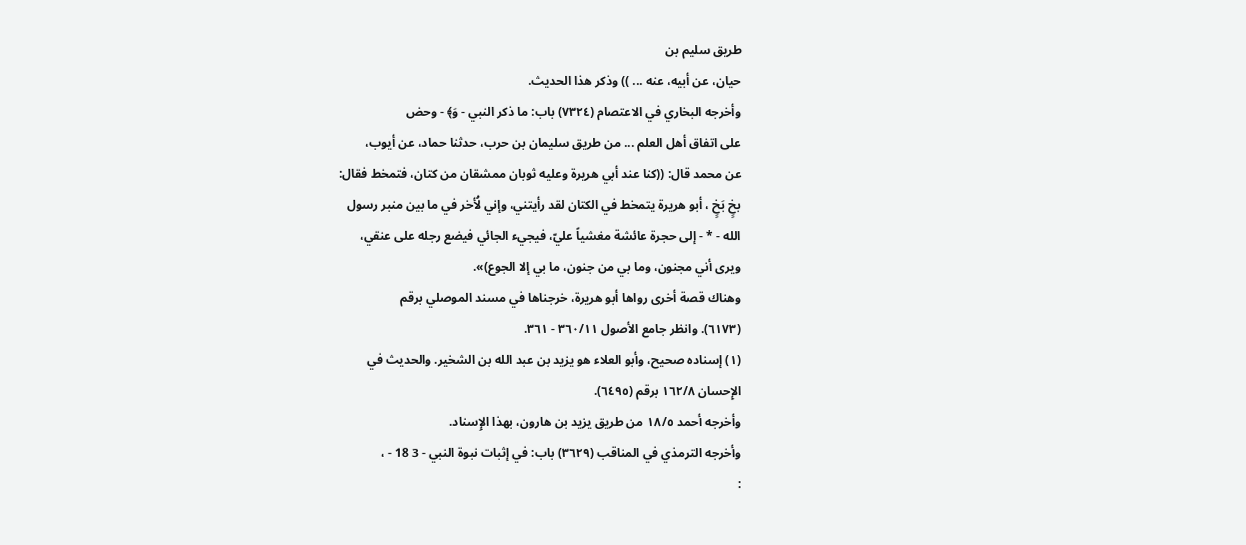طريق سليم بن
حيان، عن أبيه، عنه ... )) وذكر هذا الحديث.
وأخرجه البخاري في الاعتصام (٧٣٢٤) باب: ما ذكر النبي - وَ﴾ - وحض
على اتفاق أهل العلم ... من طريق سليمان بن حرب، حدثنا حماد، عن أيوب،
عن محمد قال: ((كنا عند أبي هريرة وعليه ثوبان ممشقان من كتان، فتمخط فقال:
بخٍ بَخٍ ، أبو هريرة يتمخط في الكتان لقد رأيتني، وإني لُأخر في ما بين منبر رسول
الله - * - إلى حجرة عائشة مغشياً عليّ، فيجيء الجائي فيضع رجله على عنقي،
ويرى أني مجنون، وما بي من جنون، ما بي إلا الجوع)».
وهناك قصة أخرى رواها أبو هريرة، خرجناها في مسند الموصلي برقم
(٦١٧٣). وانظر جامع الأصول ٣٦٠/١١ - ٣٦١.
(١) إسناده صحيح، وأبو العلاء هو يزيد بن عبد الله بن الشخير. والحديث في
الإِحسان ١٦٢/٨ برقم (٦٤٩٥).
وأخرجه أحمد ١٨/٥ من طريق يزيد بن هارون، بهذا الإِسناد.
وأخرجه الترمذي في المناقب (٣٦٢٩) باب: في إثبات نبوة النبي - 3 18 - ،
: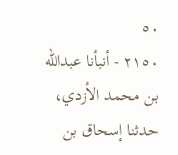٥٠
٢١٥٠ - أنبأنا عبدالله بن محمد الأزدي، حدثنا إسحاق بن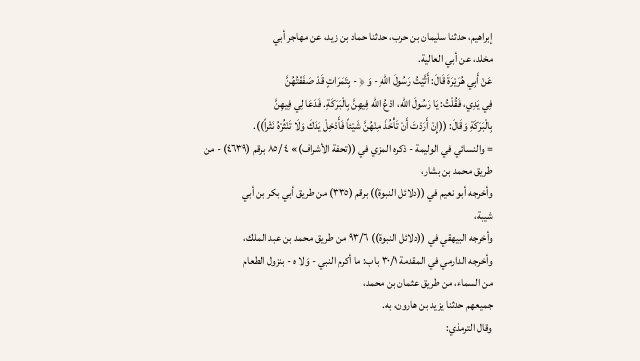إبراهيم، حدثنا سليمان بن حرب، حدثنا حماد بن زيد، عن مهاجر أبي
مخلد، عن أبي العالية.
عَنْ أَبِي هُرَيْرَةَ قَالَ: أَتَّيْتُ رَسُولَ اللهِ - وَ ﴿ - بِتَمَرَاتٍ قَدْ صَفَفْتُهُنَّ
فِي يَدِي، فَقُلْتُ: يَا رَسُولَ الله، ادْعُ الله فِيهِنَّ بِالْبَرَكَةِ. فَدَعَا لِي فِيهِنَّ
بِالْبَرَكَةِ وَقَالَ: ((إِنْ أَرَدْتَ أَنْ تَأْخُذَ مِنْهُنَّ شَيْئاً فَأَدْخِلْ يَدَكَ وَلَا تَنْثُرْهُ نَثْراً)).
= والنسائي في الوليمة - ذكره المزي في ((تحفة الأشراف)» ٤ /٨٥ برقم (٤٦٣٩) - من
طریق محمد بن بشار،
وأخرجه أبو نعيم في ((دلائل النبوة)) برقم (٣٣٥) من طريق أبي بكر بن أبي
شيبة،
وأخرجه البيهقي في ((دلائل النبوة)) ٩٣/٦ من طريق محمد بن عبد الملك،
وأخرجه الدارمي في المقدمة ٣٠/١ باب: ما أكرم النبي - وَلا ه - بنزول الطعام
من السماء، من طريق عثمان بن محمد،
جمیعھم حدثنا يزيد بن هارون، به.
وقال الترمذي: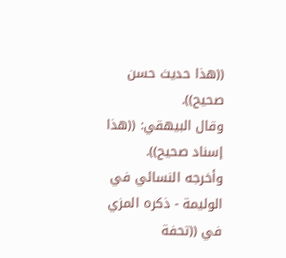((هذا حديث حسن صحيح)).
وقال البيهقي: ((هذا إسناد صحيح)).
وأخرجه النسائي في الوليمة - ذكره المزي في ((تحفة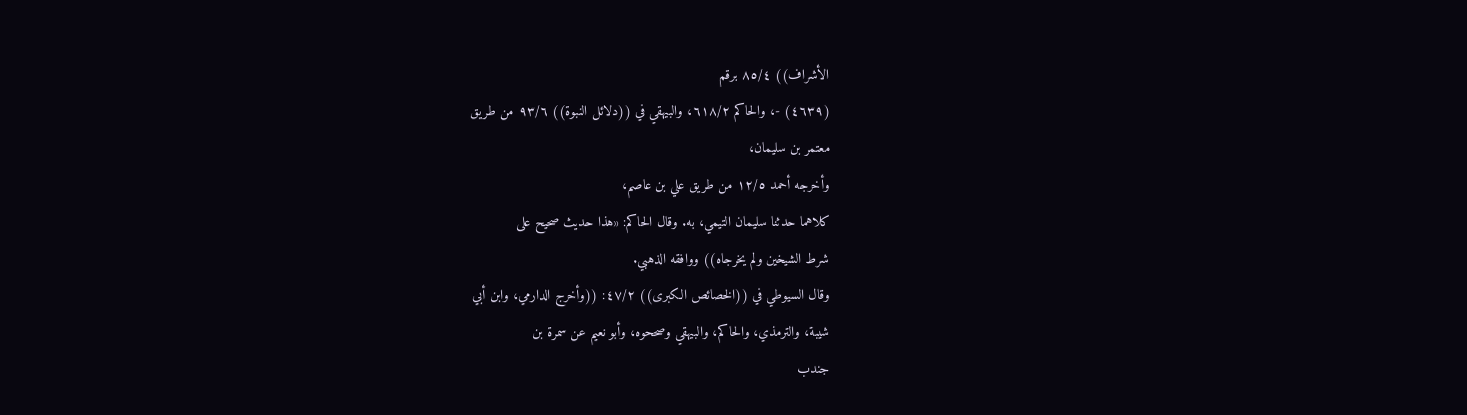الأشراف)) ٨٥/٤ برقم
(٤٦٣٩) -، والحاكم ٦١٨/٢، والبيهقي في ((دلائل النبوة)) ٩٣/٦ من طريق
معتمر بن سليمان،
وأخرجه أحمد ١٢/٥ من طريق علي بن عاصم،
كلاهما حدثنا سليمان التيمي، به. وقال الحاكم: «هذا حديث صحيح على
شرط الشيخين ولم يخرجاه)) ووافقه الذهبي.
وقال السيوطي في ((الخصائص الكبرى)) ٤٧/٢: ((وأخرج الدارمي، وابن أبي
شيبة، والترمذي، والحاكم، والبيهقي وصححوه، وأبو نعيم عن سمرة بن
جندب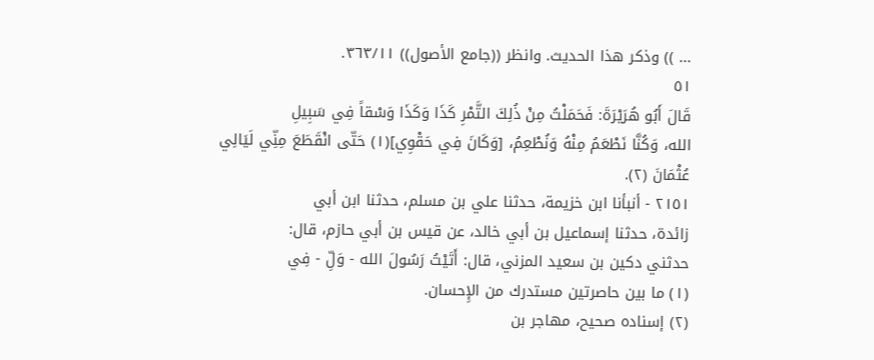... )) وذكر هذا الحديث. وانظر ((جامع الأصول)) ٣٦٣/١١.
٥١
قَالَ أَبُو هُرَيْرَةَ: فَحَمَلْتُ مِنْ ذُلِكَ التَّمْرِ كَذَا وَكَذَا وَسْقاً فِي سَبِيلِ
الله، وَكُنَّا نَطْعَمُ مِنْهُ وَنُطْعِمُ، [وَكَانَ فِي حَقْوِي](١) حَتّى انْقَطَعَ مِنِّي لَيَالِي
عُثْمَانَ (٢).
٢١٥١ - أنبأنا ابن خزيمة، حدثنا علي بن مسلم، حدثنا ابن أبي
زائدة، حدثنا إسماعيل بن أبي خالد، عن قيس بن أبي حازم، قال:
حدثني دكين بن سعيد المزني، قال: أَتَيْتُ رَسُولَ الله - وَلِّ - فِي
(١) ما بين حاصرتين مستدرك من الإِحسان.
(٢) إسناده صحيح، مهاجر بن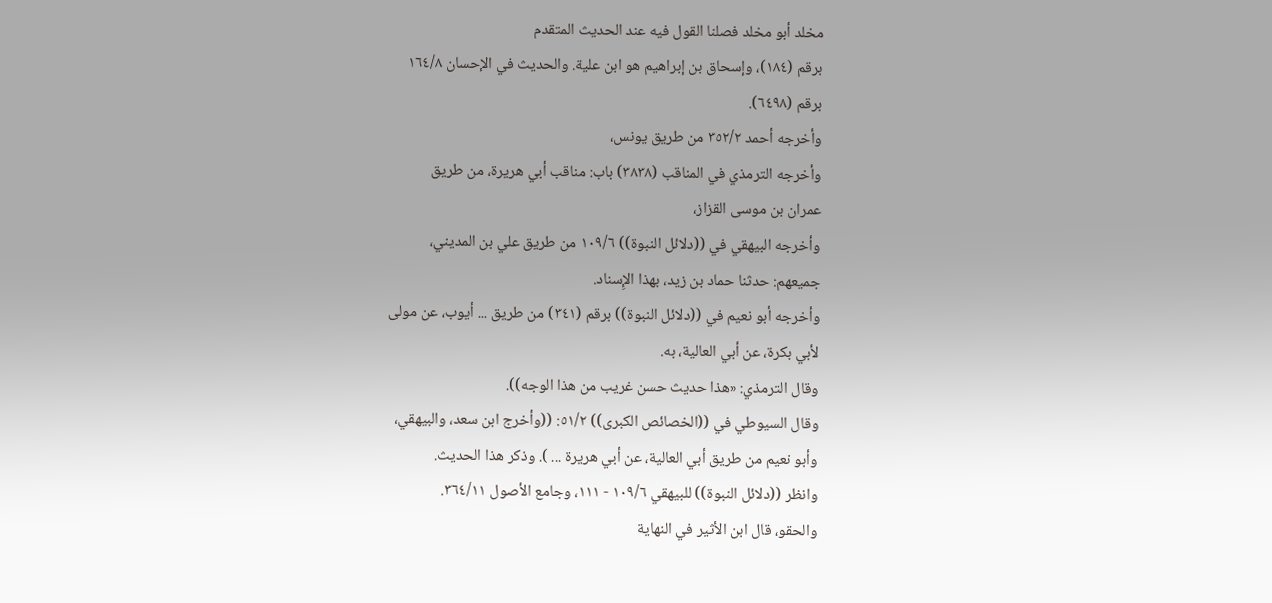مخلد أبو مخلد فصلنا القول فيه عند الحديث المتقدم
برقم (١٨٤)، وإسحاق بن إبراهيم هو ابن علية. والحديث في الإحسان ١٦٤/٨
برقم (٦٤٩٨).
وأخرجه أحمد ٣٥٢/٢ من طريق يونس،
وأخرجه الترمذي في المناقب (٣٨٣٨) باب: مناقب أبي هريرة، من طريق
عمران بن موسى القزاز،
وأخرجه البيهقي في ((دلائل النبوة)) ١٠٩/٦ من طريق علي بن المديني،
جميعهم: حدثنا حماد بن زيد، بهذا الإِسناد.
وأخرجه أبو نعيم في ((دلائل النبوة)) برقم (٣٤١) من طريق ... أيوب، عن مولى
لأبي بكرة، عن أبي العالية، به.
وقال الترمذي: «هذا حديث حسن غريب من هذا الوجه)).
وقال السيوطي في ((الخصائص الكبرى)) ٥١/٢: ((وأخرج ابن سعد، والبيهقي،
وأبو نعيم من طريق أبي العالية، عن أبي هريرة ... ). وذكر هذا الحديث.
وانظر ((دلائل النبوة)) للبيهقي ١٠٩/٦ - ١١١، وجامع الأصول ٣٦٤/١١.
والحقو، قال ابن الأثير في النهاية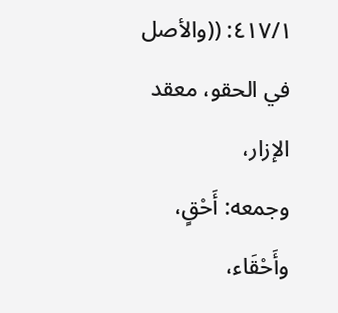٤١٧/١: ((والأصل في الحقو، معقد الإزار،
وجمعه: أَحْقٍ، وأَحْقَاء،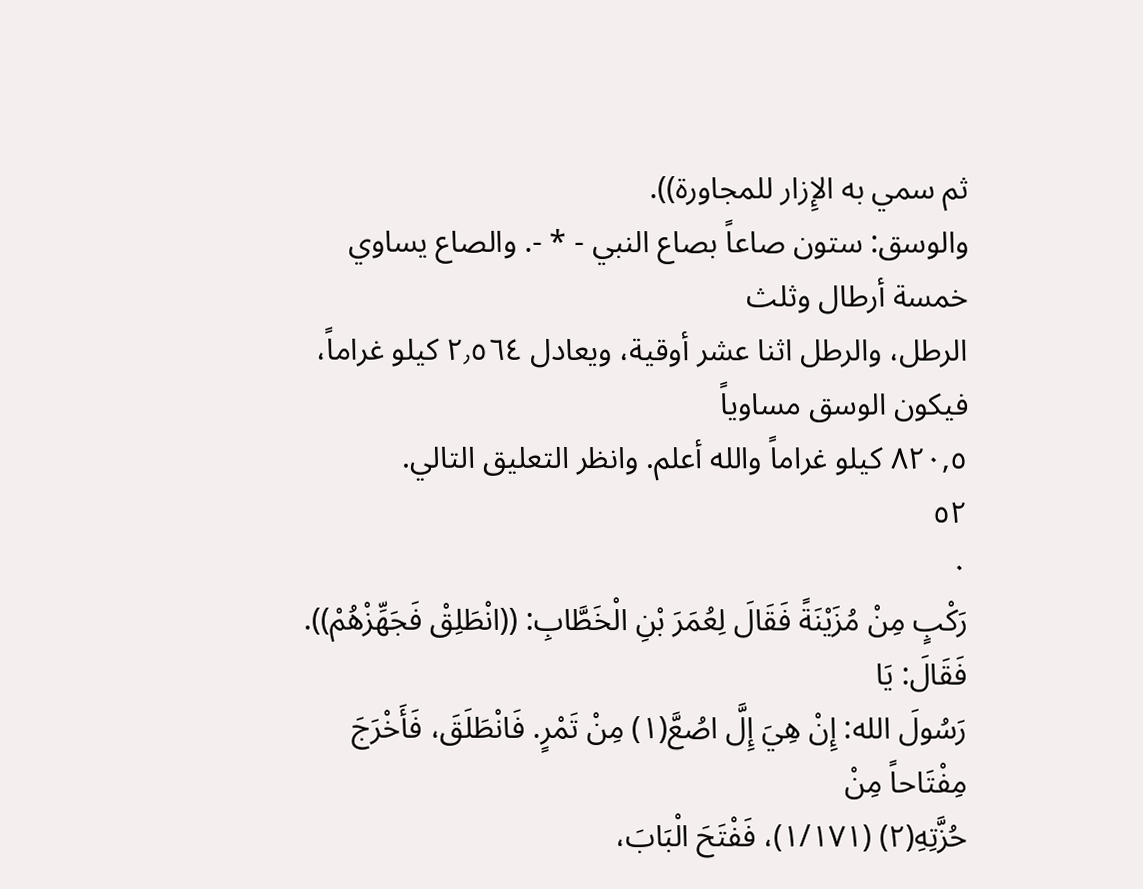ثم سمي به الإِزار للمجاورة)).
والوسق: ستون صاعاً بصاع النبي - * -. والصاع يساوي خمسة أرطال وثلث
الرطل، والرطل اثنا عشر أوقية، ويعادل ٢٫٥٦٤ كيلو غراماً، فيكون الوسق مساوياً
٨٢٠,٥ كيلو غراماً والله أعلم. وانظر التعليق التالي.
٥٢
٠
رَكْبٍ مِنْ مُزَيْنَةً فَقَالَ لِعُمَرَ بْنِ الْخَطَّابِ: ((انْطَلِقْ فَجَهِّزْهُمْ)). فَقَالَ: يَا
رَسُولَ الله: إِنْ هِيَ إِلَّ اصُعَّ(١) مِنْ تَمْرٍ. فَانْطَلَقَ، فَأَخْرَجَ مِفْتَاحاً مِنْ
حُزَّتِهِ(٢) (١/١٧١)، فَفْتَحَ الْبَابَ،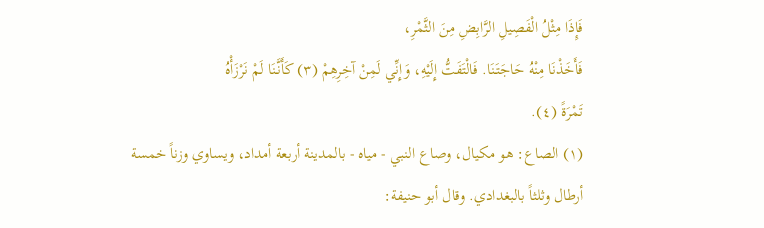فَإِذَا مِثْلُ الْفَصِيلِ الرَّابِضِ مِنَ الثَّمْرِ،
فَأَخَذْنَا مِنْهُ حَاجَتَنَا. فَالْتَفَتُّ إِلَيْهِ، وَإِنِّي لَمِنْ آخِرِهِمْ (٣) كَأَنَّنَا لَمْ نَرْزَأْهُ
تَمْرَةً (٤).
(١) الصاع: هو مكيال، وصاع النبي - مياه - بالمدينة أربعة أمداد، ويساوي وزناً خمسة
أرطال وثلثاً بالبغدادي. وقال أبو حنيفة: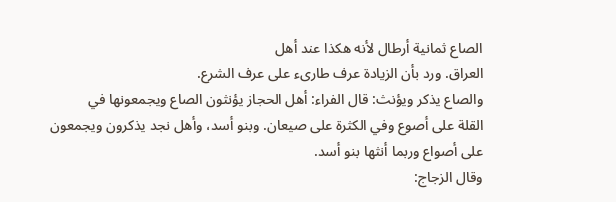الصاع ثمانية أرطال لأنه هكذا عند أهل
العراق. ورد بأن الزيادة عرف طارىء على عرف الشرع.
والصاع يذكر ويؤنث: قال الفراء: أهل الحجاز يؤنثون الصاع ويجمعونها في
القلة على أصوع وفي الكثرة على صيعان. وبنو أسد، وأهل نجد يذكرون ويجمعون
على أصواع وربما أنثها بنو أسد.
وقال الزجاج: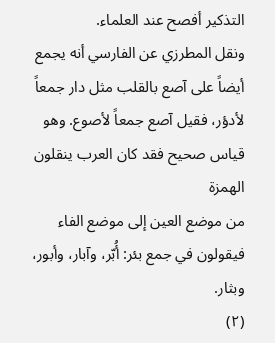التذكير أفصح عند العلماء.
ونقل المطرزي عن الفارسي أنه يجمع أيضاً على آصع بالقلب مثل دار جمعاً
لأدؤر، فقيل آصع جمعاً لأصوع. وهو قياس صحيح فقد كان العرب ينقلون الهمزة
من موضع العين إلى موضع الفاء فيقولون في جمع بئر: أُبّر، وآبار، وأبور، وبثار.
(٢)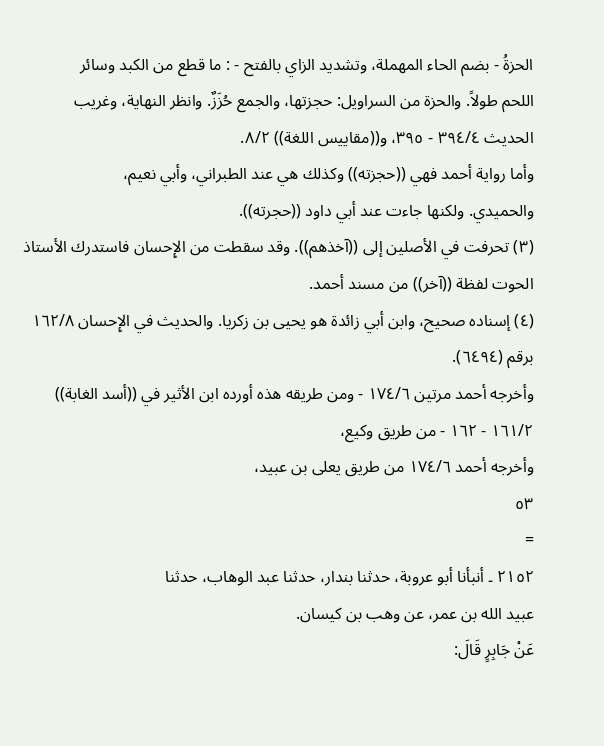الحزةُ - بضم الحاء المهملة، وتشديد الزاي بالفتح - : ما قطع من الكبد وسائر
اللحم طولاً. والحزة من السراويل: حجزتها، والجمع حُزَزٌ. وانظر النهاية، وغريب
الحديث ٣٩٤/٤ - ٣٩٥، و((مقاييس اللغة)) ٨/٢.
وأما رواية أحمد فهي ((حجزته)) وكذلك هي عند الطبراني، وأبي نعيم،
والحميدي. ولكنها جاءت عند أبي داود ((حجرته)).
(٣) تحرفت في الأصلين إلى ((آخذهم)). وقد سقطت من الإِحسان فاستدرك الأستاذ
الحوت لفظة ((آخر)) من مسند أحمد.
(٤) إسناده صحيح، وابن أبي زائدة هو يحيى بن زكريا. والحديث في الإِحسان ١٦٢/٨
برقم (٦٤٩٤).
وأخرجه أحمد مرتين ١٧٤/٦ - ومن طريقه هذه أورده ابن الأثير في ((أسد الغابة))
١٦١/٢ - ١٦٢ - من طريق وكيع،
وأخرجه أحمد ١٧٤/٦ من طريق يعلى بن عبيد،
٥٣
=
٢١٥٢ ۔ أنبأنا أبو عروبة، حدثنا بندار، حدثنا عبد الوهاب، حدثنا
عبيد الله بن عمر، عن وهب بن كيسان.
عَنْ جَابِرٍ قَالَ: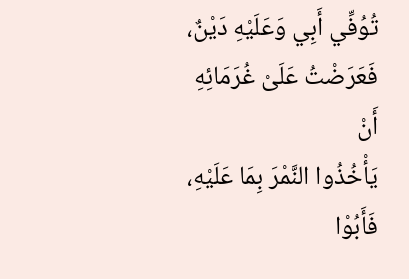تُوُفِّي أَبِي وَعَلَيْهِ دَيْنٌ، فَعَرَضْتُ عَلَىْ غُرَمَائِهِ أَنْ
يَأْخُذُوا النَّمْرَ بِمَا عَلَيْهِ، فَأَبُوْا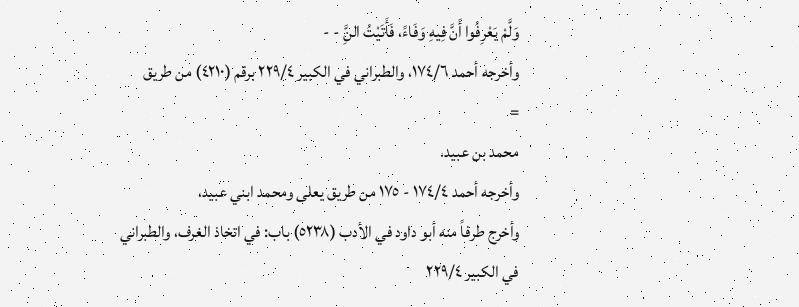وَلَّمْ يَعْرِفُوا أَنَّ فِيهِ وَفَاءً، فَأَتَيْتُ النَِّ - -
وأخرجه أحمد ١٧٤/٦، والطبراني في الكبير ٢٢٩/٤ برقم (٤٢١٠) من طريق
=
محمد بن عبيد،
وأخرجه أحمد ١٧٤/٤ - ١٧٥ من طريق يعلى ومحمد ابني عبيد،
وأخرج طرفاً منه أبو داود في الأدب (٥٢٣٨) باب: في اتخاذ الغرف، والطبراني
في الكبير ٢٢٩/٤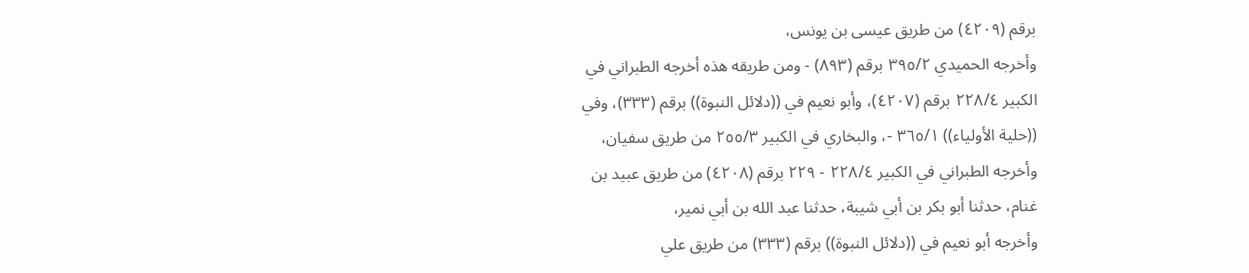برقم (٤٢٠٩) من طريق عيسى بن يونس،
وأخرجه الحميدي ٣٩٥/٢ برقم (٨٩٣) - ومن طريقه هذه أخرجه الطبراني في
الكبير ٢٢٨/٤ برقم (٤٢٠٧)، وأبو نعيم في ((دلائل النبوة)) برقم (٣٣٣)، وفي
((حلية الأولياء)) ٣٦٥/١ -، والبخاري في الكبير ٢٥٥/٣ من طريق سفيان،
وأخرجه الطبراني في الكبير ٢٢٨/٤ - ٢٢٩ برقم (٤٢٠٨) من طريق عبيد بن
غنام، حدثنا أبو بكر بن أبي شيبة، حدثنا عبد الله بن أبي نمیر،
وأخرجه أبو نعيم في ((دلائل النبوة)) برقم (٣٣٣) من طريق علي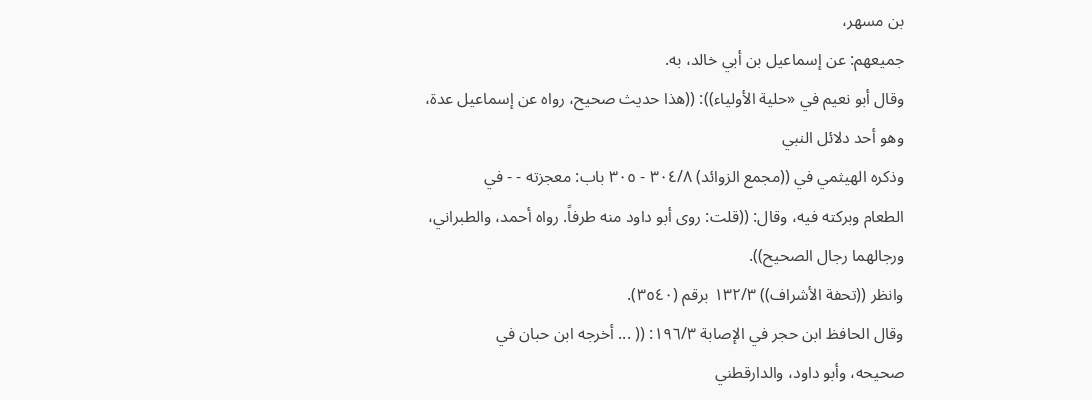بن مسهر،
جمیعهم: عن إسماعيل بن أبي خالد، به.
وقال أبو نعيم في «حلية الأولياء)): ((هذا حديث صحيح، رواه عن إسماعيل عدة،
وهو أحد دلائل النبي
وذكره الهيثمي في ((مجمع الزوائد) ٣٠٤/٨ - ٣٠٥ باب: معجزته - - في
الطعام وبركته فيه، وقال: ((قلت: روى أبو داود منه طرفاً. رواه أحمد، والطبراني،
ورجالهما رجال الصحيح)).
وانظر ((تحفة الأشراف)) ١٣٢/٣ برقم (٣٥٤٠).
وقال الحافظ ابن حجر في الإصابة ١٩٦/٣: (( ... أخرجه ابن حبان في
صحيحه، وأبو داود، والدارقطني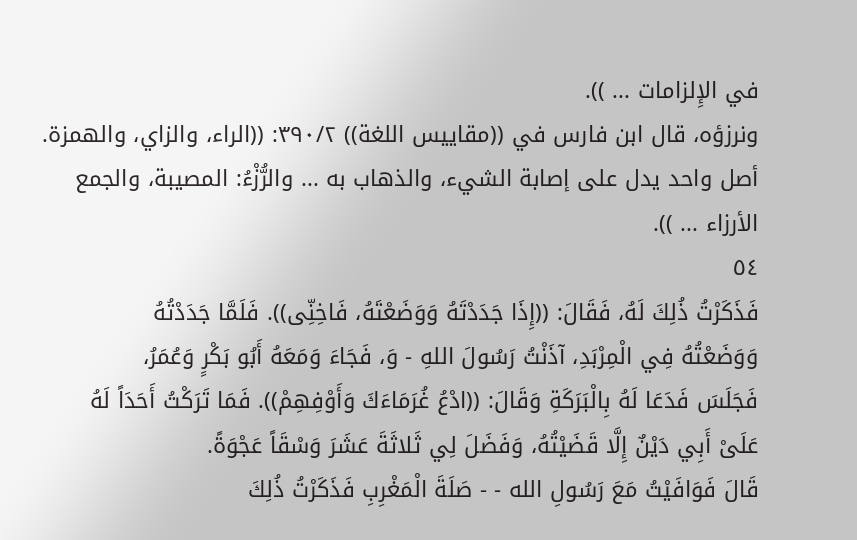في الإِلزامات ... )).
ونرزؤه، قال ابن فارس في ((مقاييس اللغة)) ٣٩٠/٢: ((الراء، والزاي، والهمزة.
أصل واحد يدل على إصابة الشيء، والذهاب به ... والرُّزْءُ: المصيبة، والجمع
الأرزاء ... )).
٥٤
فَذَكَرْتُ ذُلِكَ لَهُ، فَقَالَ: ((إِذَا جَدَدْتَهُ وَوَضَعْتَهُ، فَاخِنِّى)). فَلَمَّا جَدَدْتُهُ
وَوَضَعْتُهُ فِي الْمِرْبَدِ، آذَنْتُ رَسُولَ اللهِ - وَ، فَجَاءَ وَمَعَهُ أَبُو بَكْرٍ وَعُمَرُ،
فَجَلَسَ فَدَعَا لَهُ بِالْبَرَكَةِ وَقَالَ: ((ادْعُ غُرَمَاءَكَ وَأَوْفِهِمْ)). فَمَا تَرَكْتُ أَحَدَاً لَهُ
عَلَىْ أَبِي دَيْنٌ إِلَّا قَضَيْتُهُ، وَفَضَلَ لِي ثَلاثَةَ عَشَرَ وَسْقَاً عَجْوَةً.
قَالَ فَوَافَيْتُ مَعَ رَسُولِ الله - - صَلَةَ الْمَغْرِبِ فَذَكَرْتُ ذُلِكَ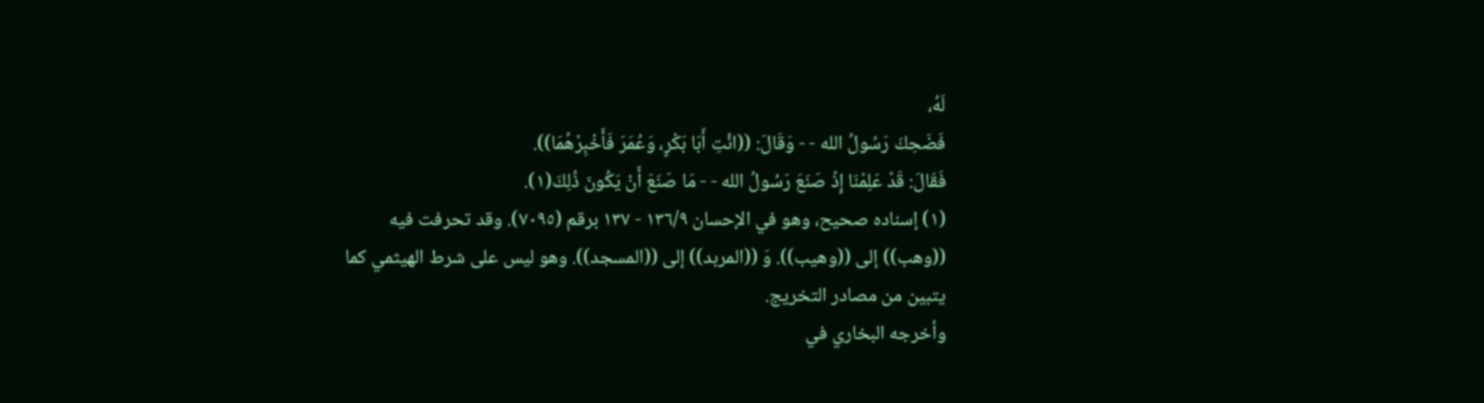لَهُ،
فَضَحِكَ رَسُولُ الله - - وَقَالَ: ((ائْتِ أَبَا بَكْرٍ، وَعُمَرَ فَأَخْبِرْهُمَا)).
فَقَالَ: قَدْ عَلِمْنَا إِذْ صَنَعَ رَسُولُ الله - - مَا صَنَعَ أَنْ يَكُونَ ذُلِكَ(١).
(١) إسناده صحيح، وهو في الإحسان ١٣٦/٩ - ١٣٧ برقم (٧٠٩٥). وقد تحرفت فيه
((وهب)) إلى ((وهيب)). وَ ((المربد)) إلى ((المسجد)). وهو ليس على شرط الهيثمي كما
يتبين من مصادر التخريج.
وأخرجه البخاري في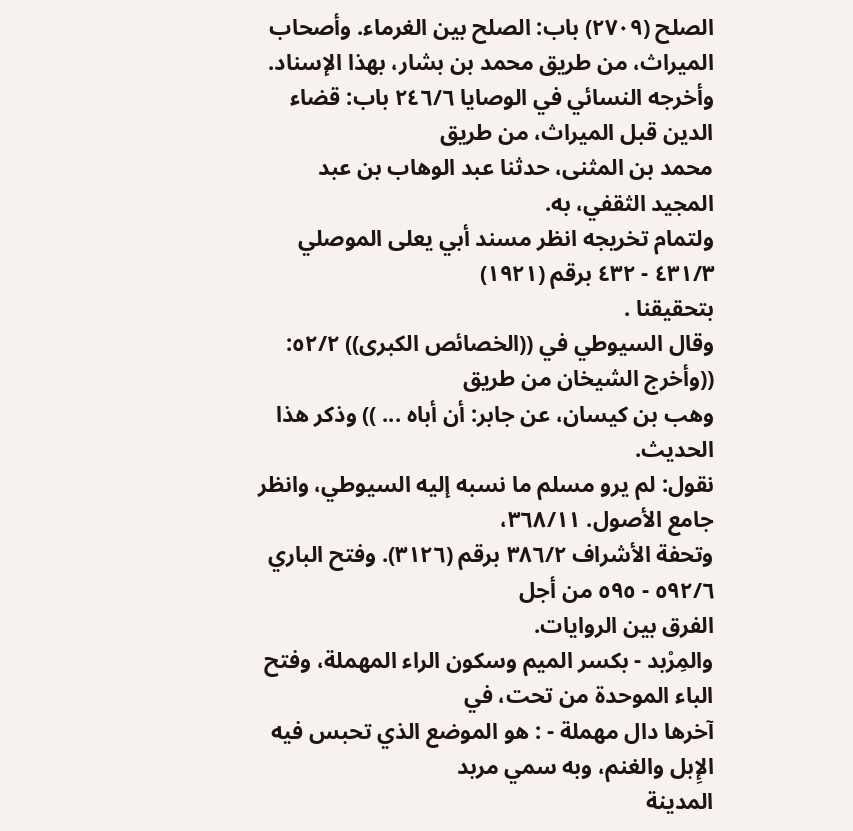الصلح (٢٧٠٩) باب: الصلح بين الغرماء. وأصحاب
الميراث، من طريق محمد بن بشار، بهذا الإسناد.
وأخرجه النسائي في الوصايا ٢٤٦/٦ باب: قضاء الدين قبل الميراث، من طريق
محمد بن المثنى، حدثنا عبد الوهاب بن عبد المجيد الثقفي، به.
ولتمام تخريجه انظر مسند أبي يعلى الموصلي ٤٣١/٣ - ٤٣٢ برقم (١٩٢١)
بتحقیقنا .
وقال السيوطي في ((الخصائص الكبرى)) ٥٢/٢: ((وأخرج الشيخان من طريق
وهب بن كيسان، عن جابر: أن أباه ... )) وذكر هذا الحديث.
نقول: لم يرو مسلم ما نسبه إليه السيوطي، وانظر جامع الأصول. ٣٦٨/١١،
وتحفة الأشراف ٣٨٦/٢ برقم (٣١٢٦). وفتح الباري ٥٩٢/٦ - ٥٩٥ من أجل
الفرق بين الروايات.
والمِرْبد - بكسر الميم وسكون الراء المهملة، وفتح الباء الموحدة من تحت، في
آخرها دال مهملة - : هو الموضع الذي تحبس فيه الإِبل والغنم، وبه سمي مربد
المدينة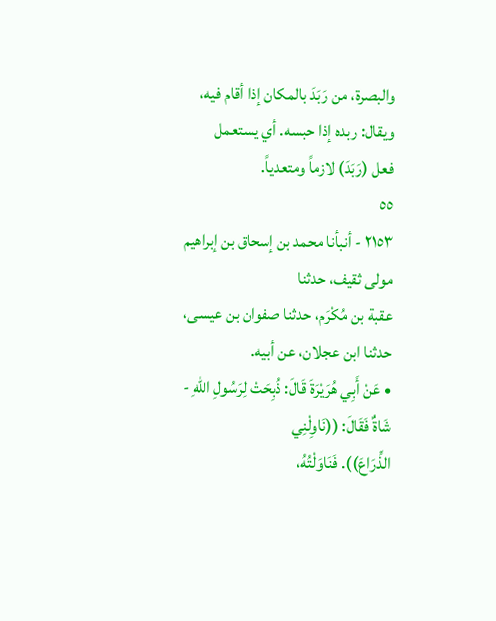والبصرة، من رَبَدَ بالمكان إذا أقام فيه، ويقال: ربده إذا حبسه. أي يستعمل
فعل (رَبَدَ) لازماً ومتعدياً.
٥٥
٢١٥٣ - أنبأنا محمد بن إسحاق بن إبراهيم مولى ثقيف، حدثنا
عقبة بن مُكْرَم، حدثنا صفوان بن عيسى، حدثنا ابن عجلان، عن أبيه.
• عَنْ أَبِي هُرَيْرَةَ قَالَ: ذُبِحَتْ لِرَسُولِ اللهِ - شَاةٌ فَقَالَ: ((نَاوِلْنِي
الذِّرَاعَ)). فَنَاوَلْتُهُ،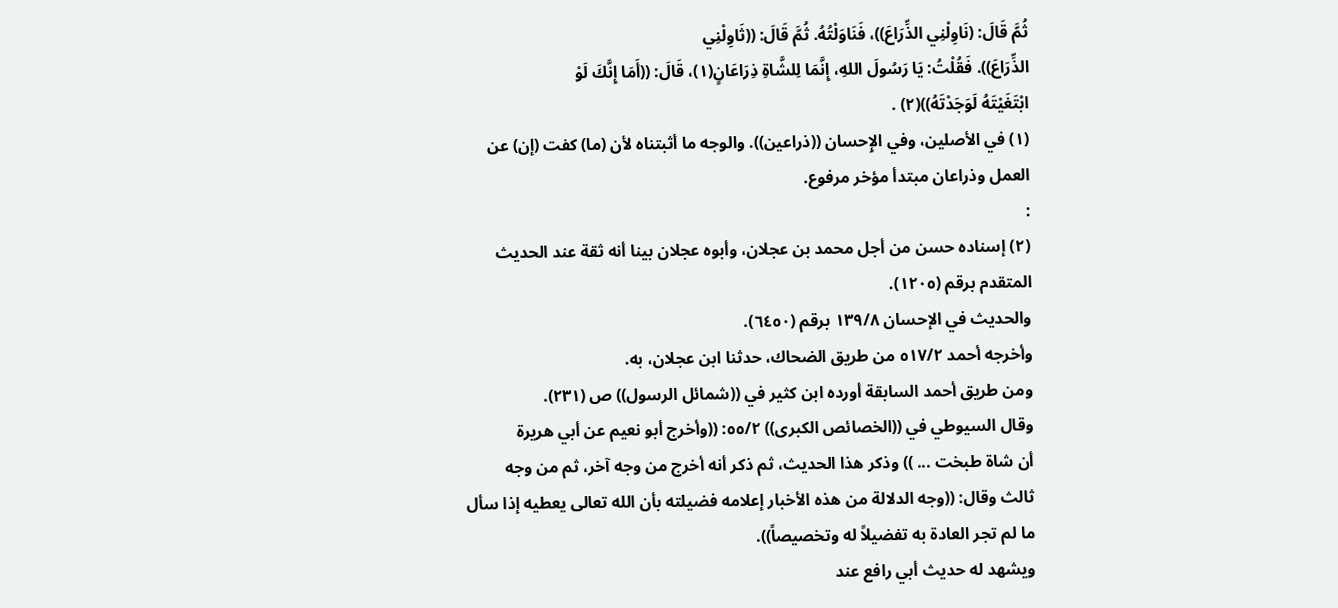ثُمَّ قَالَ: (نَاوِلْنِي الذِّرَاعَ))، فَنَاوَلْتُهُ. ثُمَّ قَالَ: ((ثَاوِلْنِي
الذِّرَاعَ)). فَقُلْتُ: يَا رَسُولَ اللهِ، إِنَّمَا لِلشَّاةِ ذِرَاعَانٍ(١)، قَالَ: ((أَمَا إِنَّكَ لَوْ
ابْتَغَيْتَهُ لَوَجَدْتَهُ))(٢) .
(١) في الأصلين، وفي الإِحسان ((ذراعين)). والوجه ما أثبتناه لأن (ما) كفت (إن) عن
العمل وذراعان مبتدأ مؤخر مرفوع.
:
(٢) إسناده حسن من أجل محمد بن عجلان، وأبوه عجلان بينا أنه ثقة عند الحديث
المتقدم برقم (١٢٠٥).
والحديث في الإحسان ١٣٩/٨ برقم (٦٤٥٠).
وأخرجه أحمد ٥١٧/٢ من طريق الضحاك، حدثنا ابن عجلان، به.
ومن طريق أحمد السابقة أورده ابن كثير في ((شمائل الرسول)) ص (٢٣١).
وقال السيوطي في ((الخصائص الكبرى)) ٥٥/٢: ((وأخرج أبو نعيم عن أبي هريرة
أن شاة طبخت ... )) وذكر هذا الحديث، ثم ذكر أنه أخرج من وجه آخر، ثم من وجه
ثالث وقال: ((وجه الدلالة من هذه الأخبار إعلامه فضيلته بأن الله تعالى يعطيه إذا سأل
ما لم تجر العادة به تفضيلاً له وتخصيصاً)).
ويشهد له حديث أبي رافع عند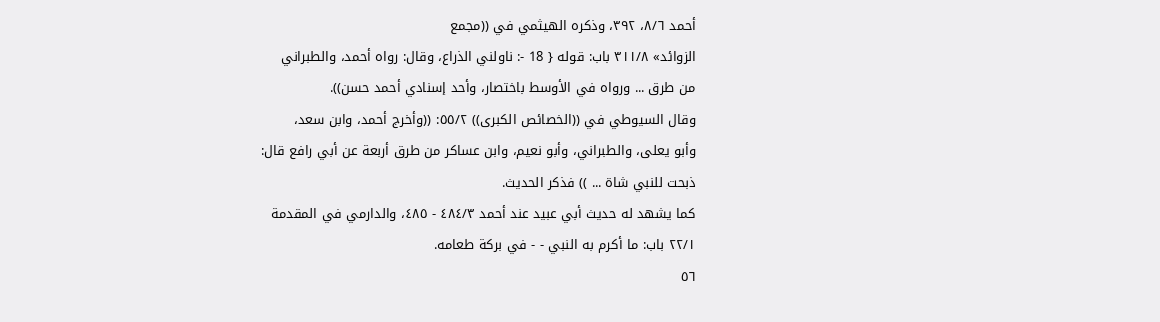أحمد ٨/٦، ٣٩٢، وذكره الهيثمي في ((مجمع
الزوائد» ٣١١/٨ باب: قوله { 18 -: ناولني الذراع، وقال: رواه أحمد، والطبراني
من طرق ... ورواه في الأوسط باختصار، وأحد إسنادي أحمد حسن)).
وقال السيوطي في ((الخصائص الكبرى)) ٥٥/٢: ((وأخرج أحمد، وابن سعد،
وأبو يعلى، والطبراني، وأبو نعيم، وابن عساكر من طرق أربعة عن أبي رافع قال:
ذبحت للنبي شاة ... )) فذكر الحديث.
كما يشهد له حديث أبي عبيد عند أحمد ٤٨٤/٣ - ٤٨٥، والدارمي في المقدمة
٢٢/١ باب: ما أكرم به النبي - - في بركة طعامه.
٥٦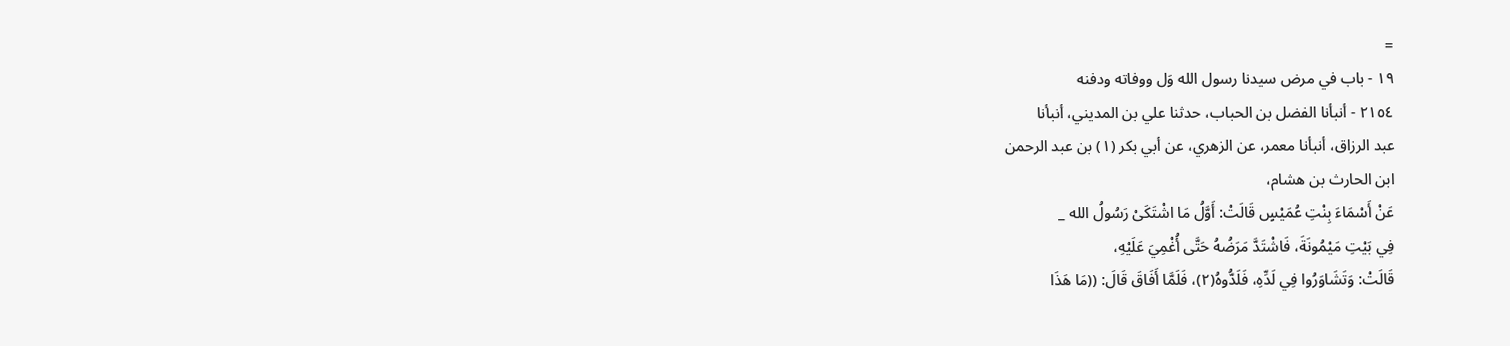=
١٩ - باب في مرض سيدنا رسول الله وَل ووفاته ودفنه
٢١٥٤ - أنبأنا الفضل بن الحباب، حدثنا علي بن المديني، أنبأنا
عبد الرزاق، أنبأنا معمر، عن الزهري، عن أبي بكر (١) بن عبد الرحمن
ابن الحارث بن هشام،
عَنْ أَسْمَاءَ بِنْتِ عُمَيْسٍ قَالَتْ: أَوَّلُ مَا اشْتَكَىْ رَسُولُ الله _
فِي بَيْتِ مَيْمُونَةَ، فَاشْتَدَّ مَرَضُهُ حَتَّى أُغْمِيَ عَلَيْهِ،
قَالَتْ: وَتَشَاوَرُوا فِي لَدِّهِ، فَلَدُّوهُ(٢)، فَلَمَّا أَفَاقَ قَالَ: ((مَا هَذَا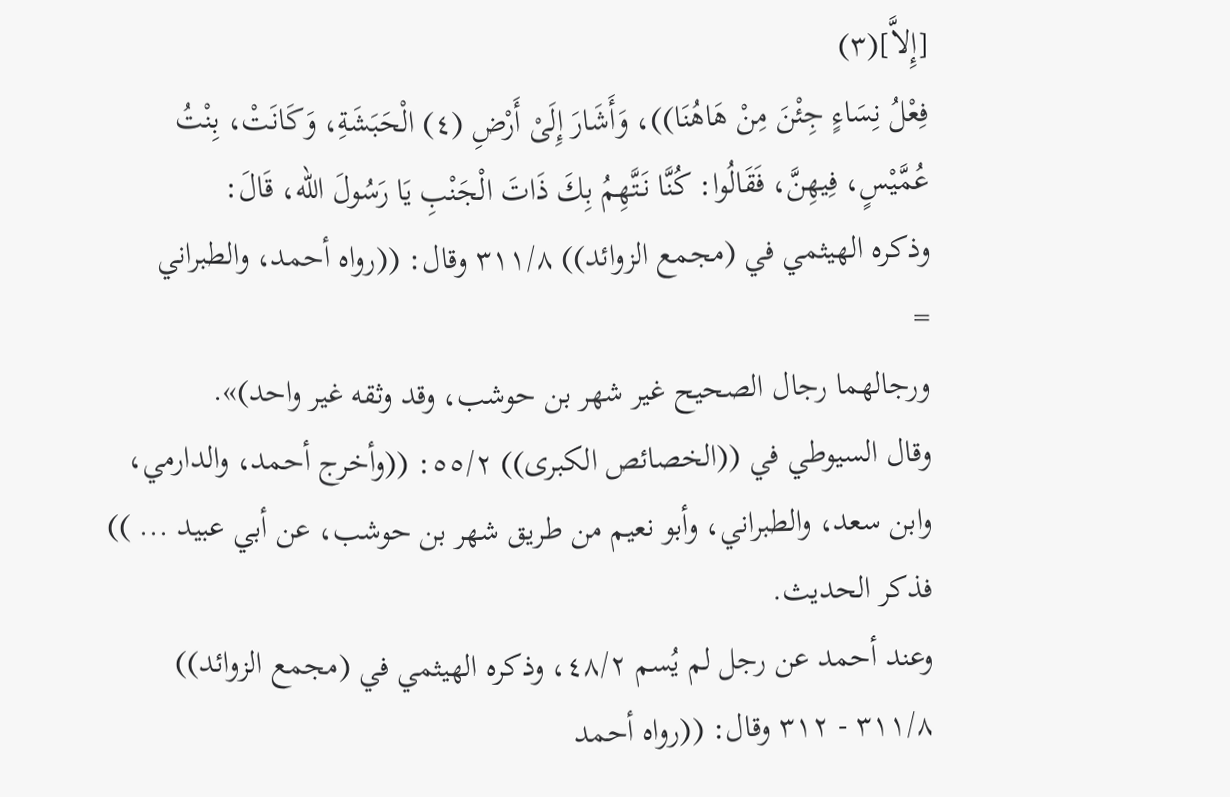[إِلاَّ](٣)
فِعْلُ نِسَاءٍ جِئْنَ مِنْ هَاهُنَا))، وَأَشَارَ إِلَىْ أَرْضِ (٤) الْحَبَشَةِ، وَكَانَتْ، بِنْتُ
عُمَّيْسٍ، فِيهِنَّ، فَقَالُوا: كُنَّا نَتَّهِمُ بِكَ ذَاتَ الْجَنْبِ يَا رَسُولَ الله، قَالَ:
وذكره الهيثمي في (مجمع الزوائد)) ٣١١/٨ وقال: ((رواه أحمد، والطبراني
=
ورجالهما رجال الصحيح غير شهر بن حوشب، وقد وثقه غير واحد)».
وقال السيوطي في ((الخصائص الكبرى)) ٥٥/٢: ((وأخرج أحمد، والدارمي،
وابن سعد، والطبراني، وأبو نعيم من طريق شهر بن حوشب، عن أبي عبيد ... ))
فذكر الحدیث.
وعند أحمد عن رجل لم يُسم ٤٨/٢، وذكره الهيثمي في (مجمع الزوائد))
٣١١/٨ - ٣١٢ وقال: ((رواه أحمد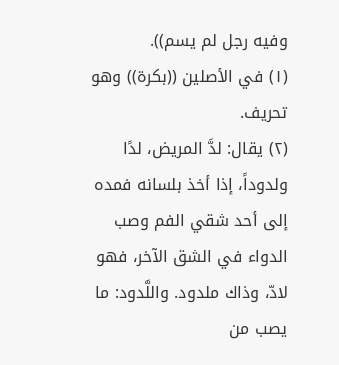وفيه رجل لم يسم)).
(١) في الأصلين ((بكرة)) وهو تحريف.
(٢) يقال: لدَّ المريض، لدًا ولدوداً، إذا أخذ بلسانه فمده إلى أحد شقي الفم وصب
الدواء في الشق الآخر، فهو لادّ، وذاك ملدود. واللَّدود: ما يصب من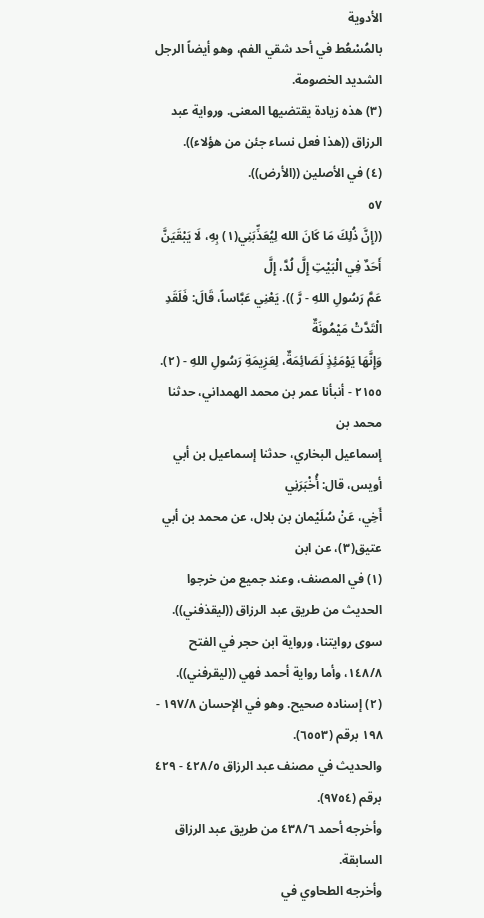الأدوية
بالمُسْعُط في أحد شقي الفم، وهو أيضاً الرجل الشديد الخصومة.
(٣) هذه زيادة يقتضيها المعنى. ورواية عبد الرزاق ((هذا فعل نساء جئن من هؤلاء)).
(٤) في الأصلين ((الأرض)).
٥٧
((إِنَّ ذُلِكَ مَا كَانَ الله لِيُعَذِّبَنِي(١) بِهِ، لَا يَبْقَيَنَّ أَحَدٌ فِي الْبَيْتِ إِلَّ لُدَّ، إِلَّ
عَمَّ رَسُولِ اللهِ - رَّ )). يَعْنِي عَبَّاساً، قَالَ: فَلَقَدِ الْتَدَّتْ مَيْمُونَةٌ
وَإِنَّهَا يَوْمَئِذٍ لَصَائِمَةٌ، لِعَزِيمَةِ رَسُولِ اللهِ - (٢).
٢١٥٥ - أنبأنا عمر بن محمد الهمداني، حدثنا محمد بن
إسماعيل البخاري، حدثنا إسماعيل بن أبي أويس، قال: أُخْبَرَنِي
أَخِي، عَنْ سُلَيْمان بن بلال، عن محمد بن أبي عتيق(٣)، عن ابن
(١) في المصنف، وعند جميع من خرجوا الحديث من طريق عبد الرزاق ((ليقذفني)).
سوى روايتنا، ورواية ابن حجر في الفتح ١٤٨/٨، وأما رواية أحمد فهي ((ليقرفني)).
(٢) إسناده صحيح. وهو في الإحسان ١٩٧/٨ - ١٩٨ برقم (٦٥٥٣).
والحديث في مصنف عبد الرزاق ٤٢٨/٥ - ٤٢٩ برقم (٩٧٥٤).
وأخرجه أحمد ٤٣٨/٦ من طريق عبد الرزاق السابقة.
وأخرجه الطحاوي في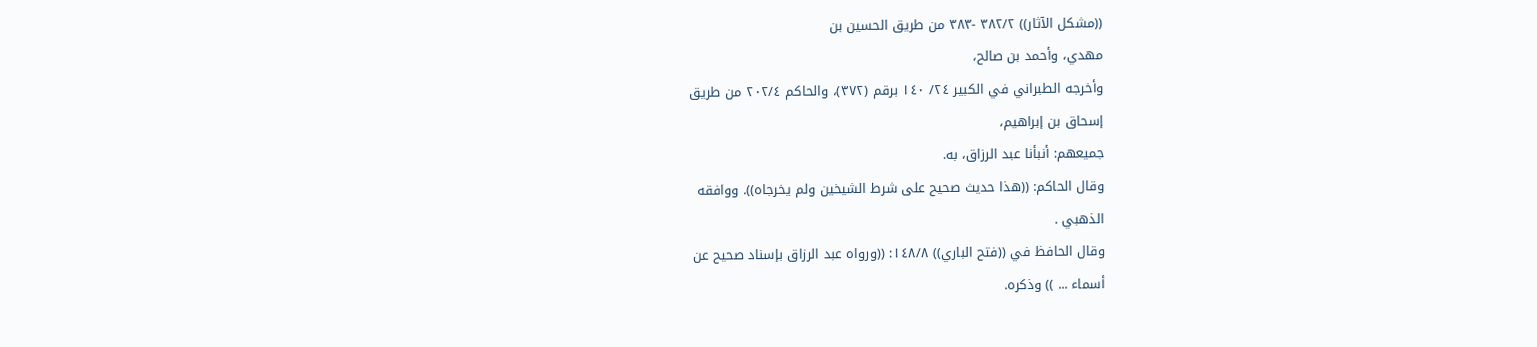((مشكل الآثار)) ٣٨٢/٢ -٣٨٣ من طريق الحسين بن
مهدي، وأحمد بن صالح،
وأخرجه الطبراني في الكبير ٢٤/ ١٤٠ برقم (٣٧٢)، والحاكم ٢٠٢/٤ من طريق
إسحاق بن إبراهيم،
جمیعهم: أنبأنا عبد الرزاق، به.
وقال الحاكم: ((هذا حديث صحيح على شرط الشيخين ولم يخرجاه)). ووافقه
الذهبي .
وقال الحافظ في ((فتح الباري)) ١٤٨/٨: ((ورواه عبد الرزاق بإسناد صحيح عن
أسماء ... )) وذكره.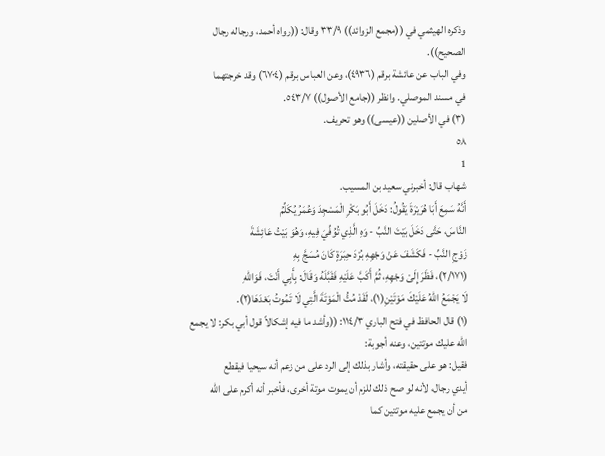وذكره الهيثمي في ((مجمع الزوائد)) ٣٣/٩ وقال: ((رواه أحمد، ورجاله رجال
الصحيح)).
وفي الباب عن عائشة برقم (٤٩٣٦)، وعن العباس برقم (٦٧٠٤) وقد خرجتهما
في مسند الموصلي. وانظر ((جامع الأصول)) ٥٤٣/٧.
(٣) في الأصلين ((عيسى)) وهو تحريف.
٥٨
1
شهاب قال: أخبرني سعيد بن المسيب.
أَنَّهُ سَمِعَ أَبَا هُرَيْرَةَ يَقُولُ: دَخَلَ أَبُو بَكْرِ الْمَسْجِدَ وَعُمَرُ يُكَلِّمُ
النَّاسَ، حَتَّى دَخَلَ بَيْتَ النَّبِّ - وَهِ الَّذِي تُوُفِّيَ فِيهِ، وَهُوَ بَيْتُ عَائِشَةَ
زَوْجِ النَّبِّ - فَكَشَفَ عَنْ وَجْهِهِ بُرْدَ حِبَرَةٍ كَانَ مُسَجَّ بِهِ
(٢/١٧١)، فَظَرَ إِلَىْ وَجْهِهِ، ثُمَّ أَكَبَّ عَلَيْهِ فَقَبَّلَهُ وَقَالَ: بِأَبِي أَنْتَ، فَوَاللهِ
لَا يَجْمَعُ اللّهُ عَلَيْكَ مَوْتَيْنِ(١)، لَقَدْ مُتُّ الْمَوْتَةَ الَّتِي لَا تَمُوتُ بَعْدَهَا(٢).
(١) قال الحافظ في فتح الباري ١١٤/٣: ((وأشد ما فيه إشكالاً قول أبي بكر: لا يجمع
الله عليك موتتين، وعنه أجوبة:
فقيل: هو على حقيقته، وأشار بذلك إلى الرد على من زعم أنه سيحيا فيقطع
أيدي رجال، لأنه لو صح ذلك للزم أن يموت موتة أخرى، فأخبر أنه أكرم على الله
من أن يجمع عليه موتتين كما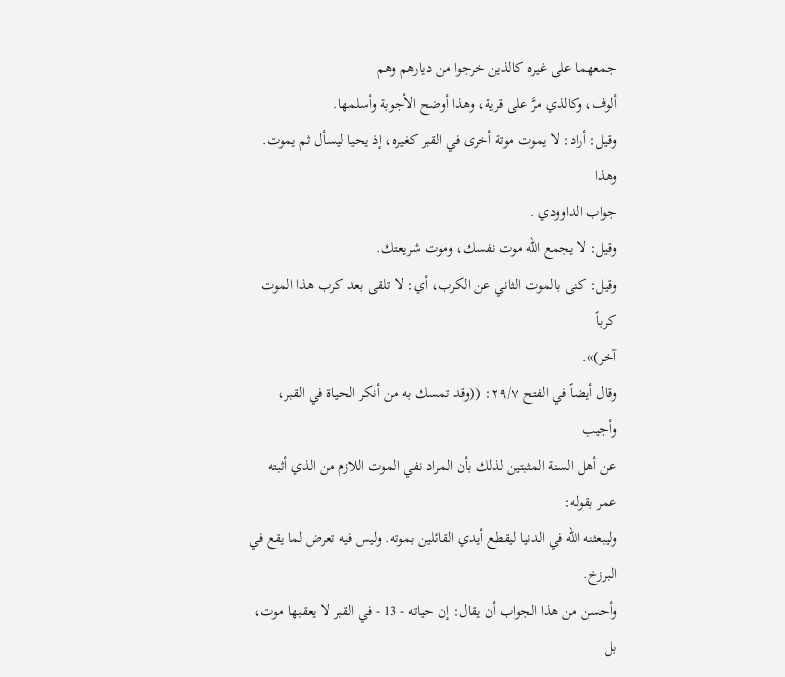جمعهما على غيره كالذين خرجوا من ديارهم وهم
ألوف، وكالذي مرَّ على قرية، وهذا أوضح الأجوبة وأسلمها.
وقيل: أراد: لا يموت موتة أخرى في القبر كغيره، إذ يحيا ليسأل ثم يموت. وهذا
جواب الداوودي .
وقيل: لا يجمع الله موت نفسك، وموت شريعتك.
وقيل: كنى بالموت الثاني عن الكرب، أي: لا تلقى بعد کرب هذا الموت کرباً
آخر)».
وقال أيضاً في الفتح ٢٩/٧: ((وقد تمسك به من أنكر الحياة في القبر، وأجيب
عن أهل السنة المثبتين لذلك بأن المراد نفي الموت اللازم من الذي أثبته عمر بقوله:
وليبعثنه الله في الدنيا ليقطع أيدي القائلين بموته. وليس فيه تعرض لما يقع في
البرزخ.
وأحسن من هذا الجواب أن يقال: إن حياته - 13 - في القبر لا يعقبها موت، بل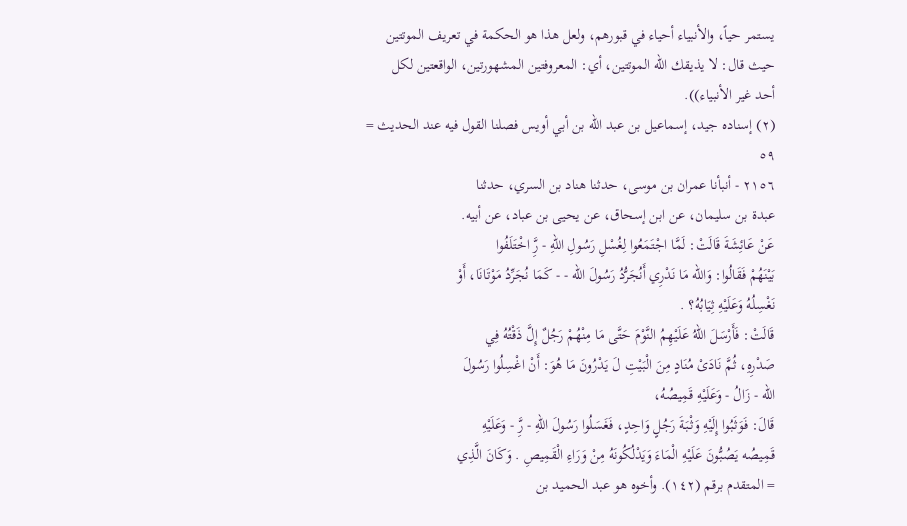يستمر حياً، والأنبياء أحياء في قبورهم، ولعل هذا هو الحكمة في تعريف الموتتين
حيث قال: لا يذيقك الله الموتتين، أي: المعروفتين المشهورتين، الواقعتين لكل
أحد غير الأنبياء)).
(٢) إسناده جيد، إسماعيل بن عبد الله بن أبي أويس فصلنا القول فيه عند الحديث =
٥٩
٢١٥٦ - أنبأنا عمران بن موسى، حدثنا هناد بن السري، حدثنا
عبدة بن سليمان، عن ابن إسحاق، عن يحيى بن عباد، عن أبيه.
عَنْ عَائِشَةَ قَالَتْ: لَمَّا اجْتَمَعُوا لِغُسْلِ رَسُولِ اللهِ - رَِّ اخْتَلَفُوا
بَيْنَهُمْ فَقَالُوا: وَالله مَا نَدْرِي أَنُجَرُّدُ رَسُولَ الله - - كَمَا نُجَرِّدُ مَوْتَانَا، أَوْ
نَغْسِلُهُ وَعَلَيْهِ ثِيَابُهُ؟ .
قَالَتْ: فَأَرْسَلَ اللهُ عَلَيْهِمُ النَّوْمَ حَتَّى مَا مِنْهُمْ رَجُلٌ إِلَّ ذَقْتُهُ فِي
صَدْرِهِ، ثُمَّ نَادَىْ مُنَادٍ مِنَ الْبَيْتِ لَ يَدْرُونَ مَا هُوَ: أَنْ اغْسِلُوا رَسُولَ
الله - زَالُ - وَعَلَيْهِ قَمِيصُهُ،
قَالَ: فَوَثَبُوا إِلَيْهِ وَثْبَةَ رَجُلٍ وَاحِدٍ، فَغَسَلُوا رَسُولَ اللهِ - رَِّ - وَعَلَيْهِ
قَمِيصُه يَصُبُّونَ عَلَيْهِ الْمَاءَ وَيَدْلُكُونَهُ مِنْ وَرَاءِ الْقَمِيصِ . وَكَانَ الَّذِي
= المتقدم برقم (١٤٢). وأخوه هو عبد الحميد بن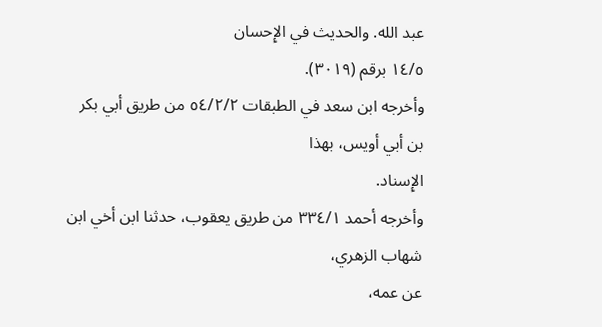عبد الله. والحديث في الإِحسان
١٤/٥ برقم (٣٠١٩).
وأخرجه ابن سعد في الطبقات ٥٤/٢/٢ من طريق أبي بكر بن أبي أويس، بهذا
الإِسناد.
وأخرجه أحمد ٣٣٤/١ من طريق يعقوب، حدثنا ابن أخي ابن شهاب الزهري،
عن عمه،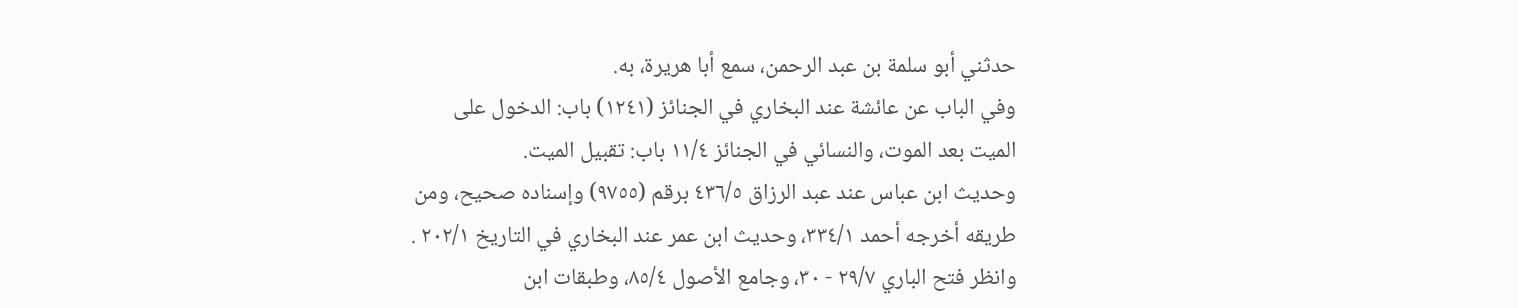حدثني أبو سلمة بن عبد الرحمن، سمع أبا هريرة، به.
وفي الباب عن عائشة عند البخاري في الجنائز (١٢٤١) باب: الدخول على
الميت بعد الموت، والنسائي في الجنائز ١١/٤ باب: تقبيل الميت.
وحديث ابن عباس عند عبد الرزاق ٤٣٦/٥ برقم (٩٧٥٥) وإسناده صحيح، ومن
طريقه أخرجه أحمد ٣٣٤/١، وحديث ابن عمر عند البخاري في التاريخ ٢٠٢/١ .
وانظر فتح الباري ٢٩/٧ - ٣٠، وجامع الأصول ٨٥/٤، وطبقات ابن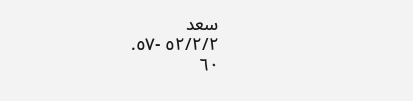سعد
٥٢/٢/٢ -٥٧.
٦٠